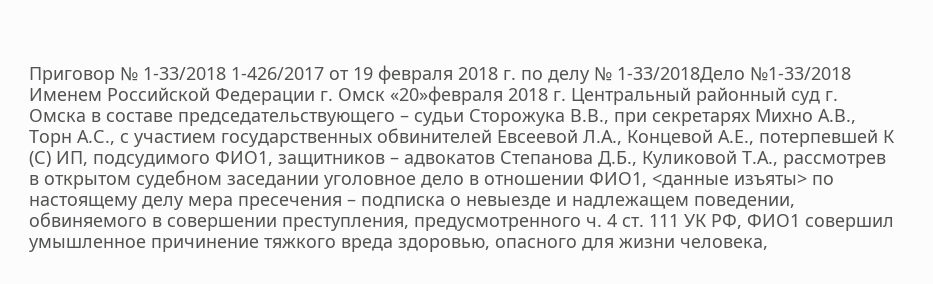Приговор № 1-33/2018 1-426/2017 от 19 февраля 2018 г. по делу № 1-33/2018Дело №1-33/2018 Именем Российской Федерации г. Омск «20»февраля 2018 г. Центральный районный суд г. Омска в составе председательствующего – судьи Сторожука В.В., при секретарях Михно А.В., Торн А.С., с участием государственных обвинителей Евсеевой Л.А., Концевой А.Е., потерпевшей К (С) ИП, подсудимого ФИО1, защитников – адвокатов Степанова Д.Б., Куликовой Т.А., рассмотрев в открытом судебном заседании уголовное дело в отношении ФИО1, <данные изъяты> по настоящему делу мера пресечения – подписка о невыезде и надлежащем поведении, обвиняемого в совершении преступления, предусмотренного ч. 4 ст. 111 УК РФ, ФИО1 совершил умышленное причинение тяжкого вреда здоровью, опасного для жизни человека,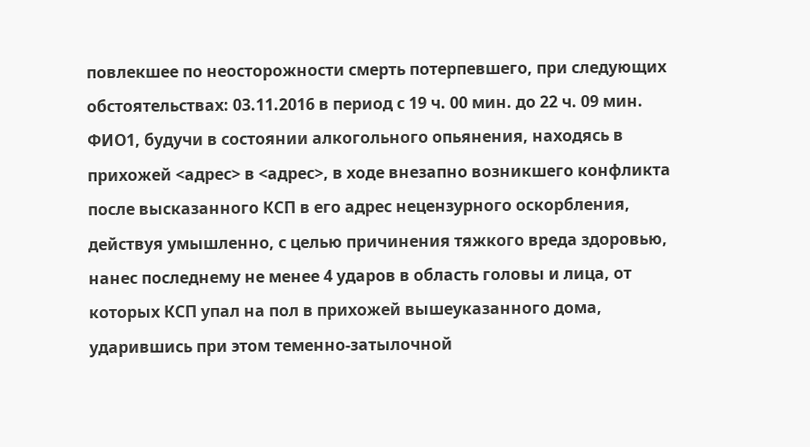повлекшее по неосторожности смерть потерпевшего, при следующих обстоятельствах: 03.11.2016 в период с 19 ч. 00 мин. до 22 ч. 09 мин. ФИО1, будучи в состоянии алкогольного опьянения, находясь в прихожей <адрес> в <адрес>, в ходе внезапно возникшего конфликта после высказанного КСП в его адрес нецензурного оскорбления, действуя умышленно, с целью причинения тяжкого вреда здоровью, нанес последнему не менее 4 ударов в область головы и лица, от которых КСП упал на пол в прихожей вышеуказанного дома, ударившись при этом теменно-затылочной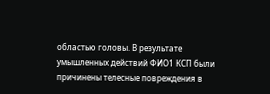областью головы. В результате умышленных действий ФИО1 КСП были причинены телесные повреждения в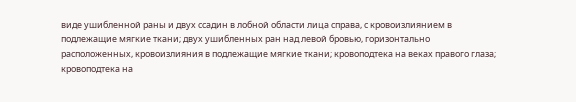виде ушибленной раны и двух ссадин в лобной области лица справа, с кровоизлиянием в подлежащие мягкие ткани; двух ушибленных ран над левой бровью, горизонтально расположенных, кровоизлияния в подлежащие мягкие ткани; кровоподтека на веках правого глаза; кровоподтека на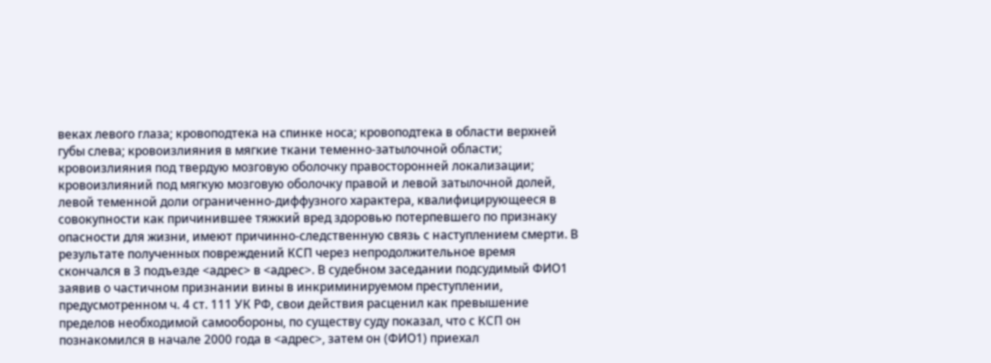веках левого глаза; кровоподтека на спинке носа; кровоподтека в области верхней губы слева; кровоизлияния в мягкие ткани теменно-затылочной области; кровоизлияния под твердую мозговую оболочку правосторонней локализации; кровоизлияний под мягкую мозговую оболочку правой и левой затылочной долей, левой теменной доли ограниченно-диффузного характера, квалифицирующееся в совокупности как причинившее тяжкий вред здоровью потерпевшего по признаку опасности для жизни, имеют причинно-следственную связь с наступлением смерти. В результате полученных повреждений КСП через непродолжительное время скончался в 3 подъезде <адрес> в <адрес>. В судебном заседании подсудимый ФИО1 заявив о частичном признании вины в инкриминируемом преступлении, предусмотренном ч. 4 ст. 111 УК РФ, свои действия расценил как превышение пределов необходимой самообороны, по существу суду показал, что с КСП он познакомился в начале 2000 года в <адрес>, затем он (ФИО1) приехал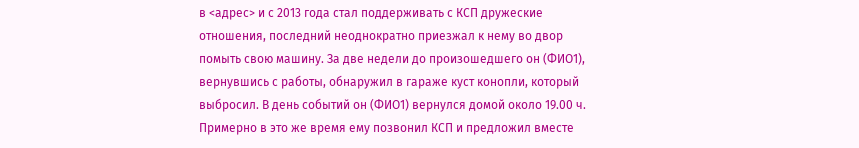в <адрес> и с 2013 года стал поддерживать с КСП дружеские отношения, последний неоднократно приезжал к нему во двор помыть свою машину. За две недели до произошедшего он (ФИО1), вернувшись с работы, обнаружил в гараже куст конопли, который выбросил. В день событий он (ФИО1) вернулся домой около 19.00 ч. Примерно в это же время ему позвонил КСП и предложил вместе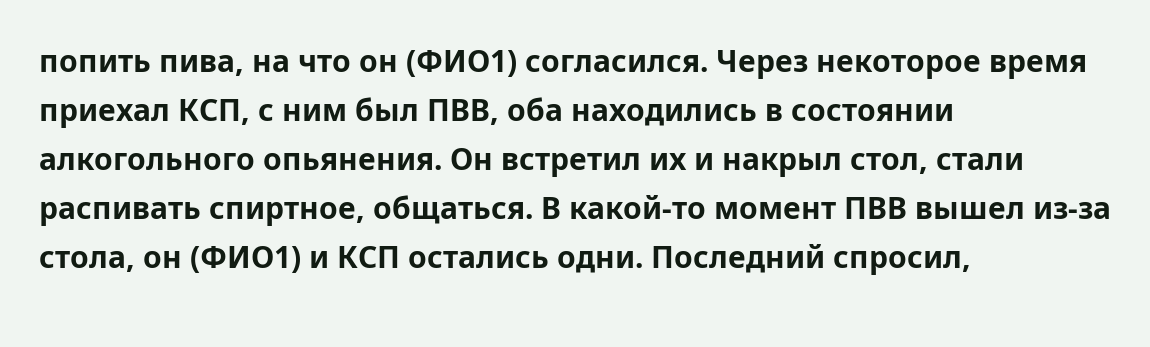попить пива, на что он (ФИО1) согласился. Через некоторое время приехал КСП, с ним был ПВВ, оба находились в состоянии алкогольного опьянения. Он встретил их и накрыл стол, стали распивать спиртное, общаться. В какой-то момент ПВВ вышел из-за стола, он (ФИО1) и КСП остались одни. Последний спросил,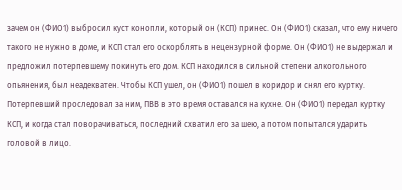зачем он (ФИО1) выбросил куст конопли, который он (КСП) принес. Он (ФИО1) сказал, что ему ничего такого не нужно в доме, и КСП стал его оскорблять в нецензурной форме. Он (ФИО1) не выдержал и предложил потерпевшему покинуть его дом. КСП находился в сильной степени алкогольного опьянения, был неадекватен. Чтобы КСП ушел, он (ФИО1) пошел в коридор и снял его куртку. Потерпевший проследовал за ним, ПВВ в это время оставался на кухне. Он (ФИО1) передал куртку КСП, и когда стал поворачиваться, последний схватил его за шею, а потом попытался ударить головой в лицо.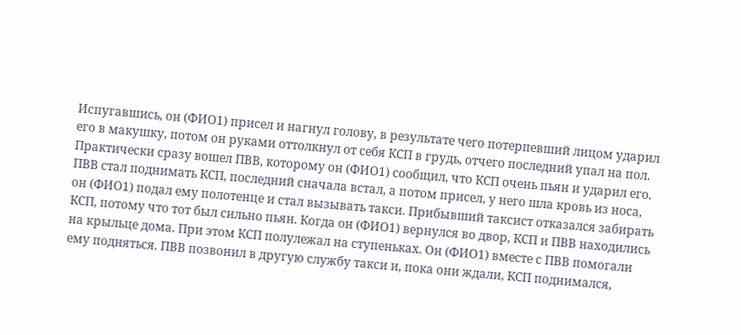Испугавшись, он (ФИО1) присел и нагнул голову, в результате чего потерпевший лицом ударил его в макушку, потом он руками оттолкнул от себя КСП в грудь, отчего последний упал на пол. Практически сразу вошел ПВВ, которому он (ФИО1) сообщил, что КСП очень пьян и ударил его. ПВВ стал поднимать КСП, последний сначала встал, а потом присел, у него шла кровь из носа, он (ФИО1) подал ему полотенце и стал вызывать такси. Прибывший таксист отказался забирать КСП, потому что тот был сильно пьян. Когда он (ФИО1) вернулся во двор, КСП и ПВВ находились на крыльце дома. При этом КСП полулежал на ступеньках. Он (ФИО1) вместе с ПВВ помогали ему подняться. ПВВ позвонил в другую службу такси и, пока они ждали, КСП поднимался,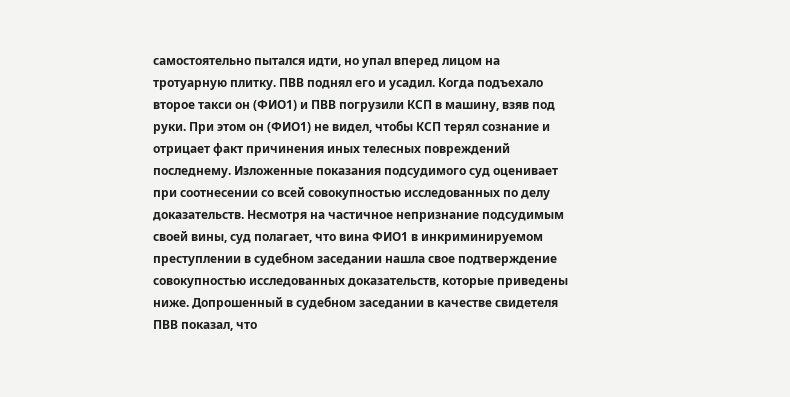самостоятельно пытался идти, но упал вперед лицом на тротуарную плитку. ПВВ поднял его и усадил. Когда подъехало второе такси он (ФИО1) и ПВВ погрузили КСП в машину, взяв под руки. При этом он (ФИО1) не видел, чтобы КСП терял сознание и отрицает факт причинения иных телесных повреждений последнему. Изложенные показания подсудимого суд оценивает при соотнесении со всей совокупностью исследованных по делу доказательств. Несмотря на частичное непризнание подсудимым своей вины, суд полагает, что вина ФИО1 в инкриминируемом преступлении в судебном заседании нашла свое подтверждение совокупностью исследованных доказательств, которые приведены ниже. Допрошенный в судебном заседании в качестве свидетеля ПВВ показал, что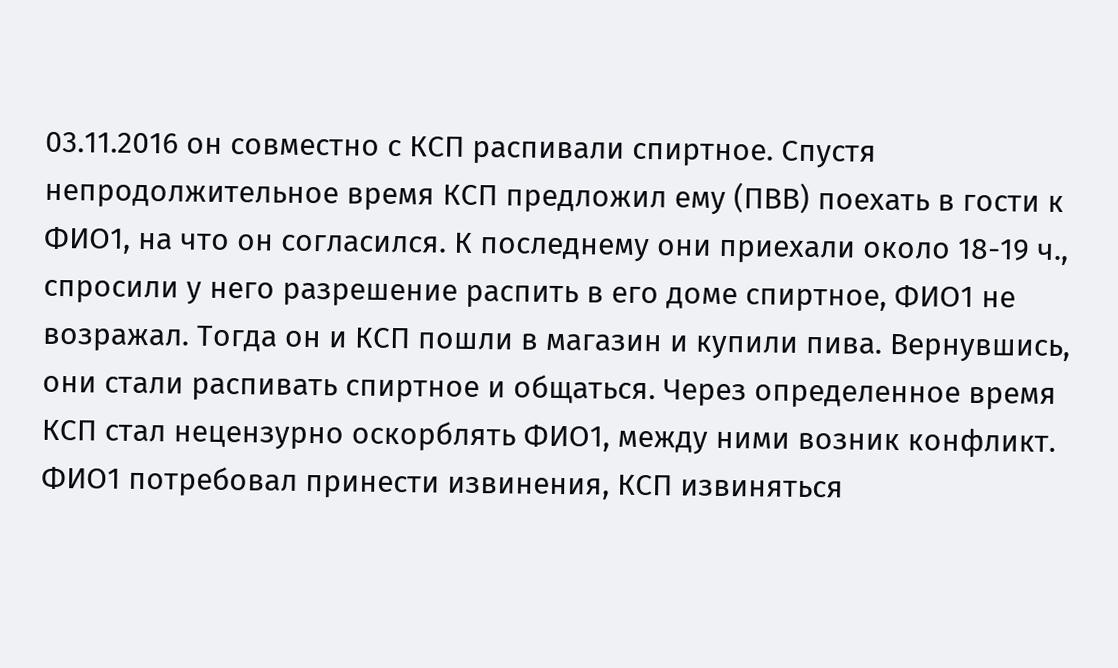03.11.2016 он совместно с КСП распивали спиртное. Спустя непродолжительное время КСП предложил ему (ПВВ) поехать в гости к ФИО1, на что он согласился. К последнему они приехали около 18-19 ч., спросили у него разрешение распить в его доме спиртное, ФИО1 не возражал. Тогда он и КСП пошли в магазин и купили пива. Вернувшись, они стали распивать спиртное и общаться. Через определенное время КСП стал нецензурно оскорблять ФИО1, между ними возник конфликт. ФИО1 потребовал принести извинения, КСП извиняться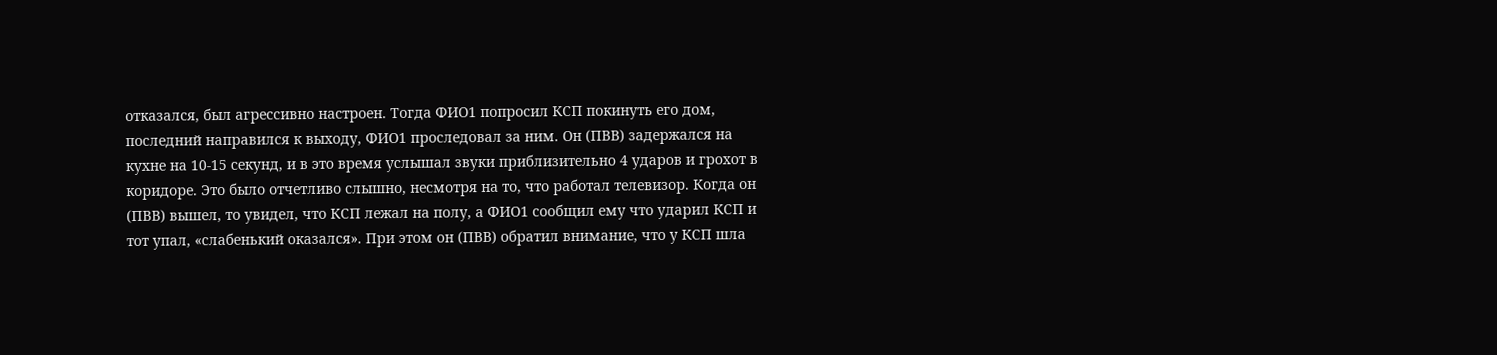отказался, был агрессивно настроен. Тогда ФИО1 попросил КСП покинуть его дом, последний направился к выходу, ФИО1 проследовал за ним. Он (ПВВ) задержался на кухне на 10-15 секунд, и в это время услышал звуки приблизительно 4 ударов и грохот в коридоре. Это было отчетливо слышно, несмотря на то, что работал телевизор. Когда он (ПВВ) вышел, то увидел, что КСП лежал на полу, а ФИО1 сообщил ему что ударил КСП и тот упал, «слабенький оказался». При этом он (ПВВ) обратил внимание, что у КСП шла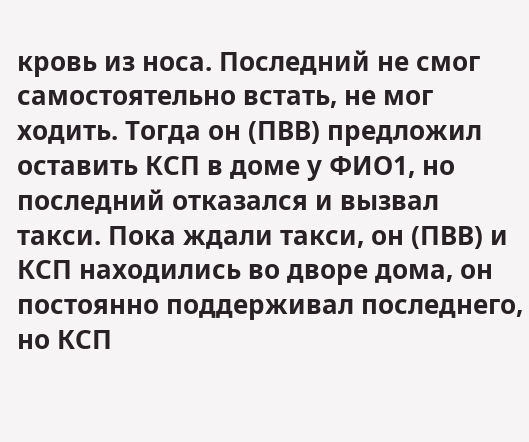кровь из носа. Последний не смог самостоятельно встать, не мог ходить. Тогда он (ПВВ) предложил оставить КСП в доме у ФИО1, но последний отказался и вызвал такси. Пока ждали такси, он (ПВВ) и КСП находились во дворе дома, он постоянно поддерживал последнего, но КСП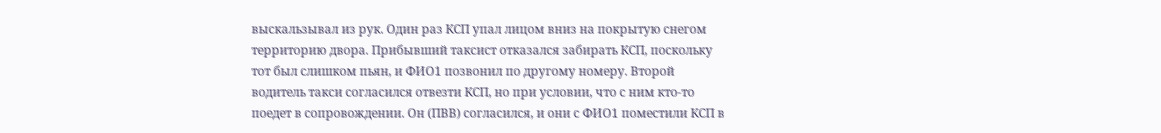выскальзывал из рук. Один раз КСП упал лицом вниз на покрытую снегом территорию двора. Прибывший таксист отказался забирать КСП, поскольку тот был слишком пьян, и ФИО1 позвонил по другому номеру. Второй водитель такси согласился отвезти КСП, но при условии, что с ним кто-то поедет в сопровождении. Он (ПВВ) согласился, и они с ФИО1 поместили КСП в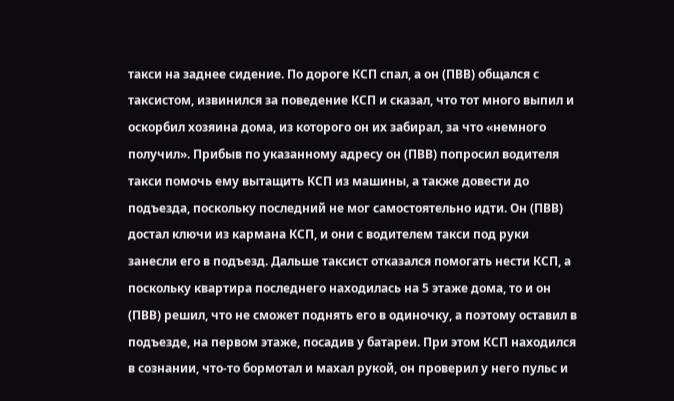такси на заднее сидение. По дороге КСП спал, а он (ПВВ) общался с таксистом, извинился за поведение КСП и сказал, что тот много выпил и оскорбил хозяина дома, из которого он их забирал, за что «немного получил». Прибыв по указанному адресу он (ПВВ) попросил водителя такси помочь ему вытащить КСП из машины, а также довести до подъезда, поскольку последний не мог самостоятельно идти. Он (ПВВ) достал ключи из кармана КСП, и они с водителем такси под руки занесли его в подъезд. Дальше таксист отказался помогать нести КСП, а поскольку квартира последнего находилась на 5 этаже дома, то и он (ПВВ) решил, что не сможет поднять его в одиночку, а поэтому оставил в подъезде, на первом этаже, посадив у батареи. При этом КСП находился в сознании, что-то бормотал и махал рукой, он проверил у него пульс и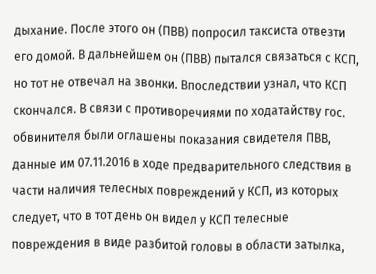дыхание. После этого он (ПВВ) попросил таксиста отвезти его домой. В дальнейшем он (ПВВ) пытался связаться с КСП, но тот не отвечал на звонки. Впоследствии узнал, что КСП скончался. В связи с противоречиями по ходатайству гос. обвинителя были оглашены показания свидетеля ПВВ, данные им 07.11.2016 в ходе предварительного следствия в части наличия телесных повреждений у КСП, из которых следует, что в тот день он видел у КСП телесные повреждения в виде разбитой головы в области затылка,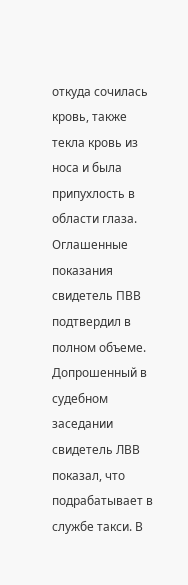откуда сочилась кровь, также текла кровь из носа и была припухлость в области глаза. Оглашенные показания свидетель ПВВ подтвердил в полном объеме. Допрошенный в судебном заседании свидетель ЛВВ показал, что подрабатывает в службе такси. В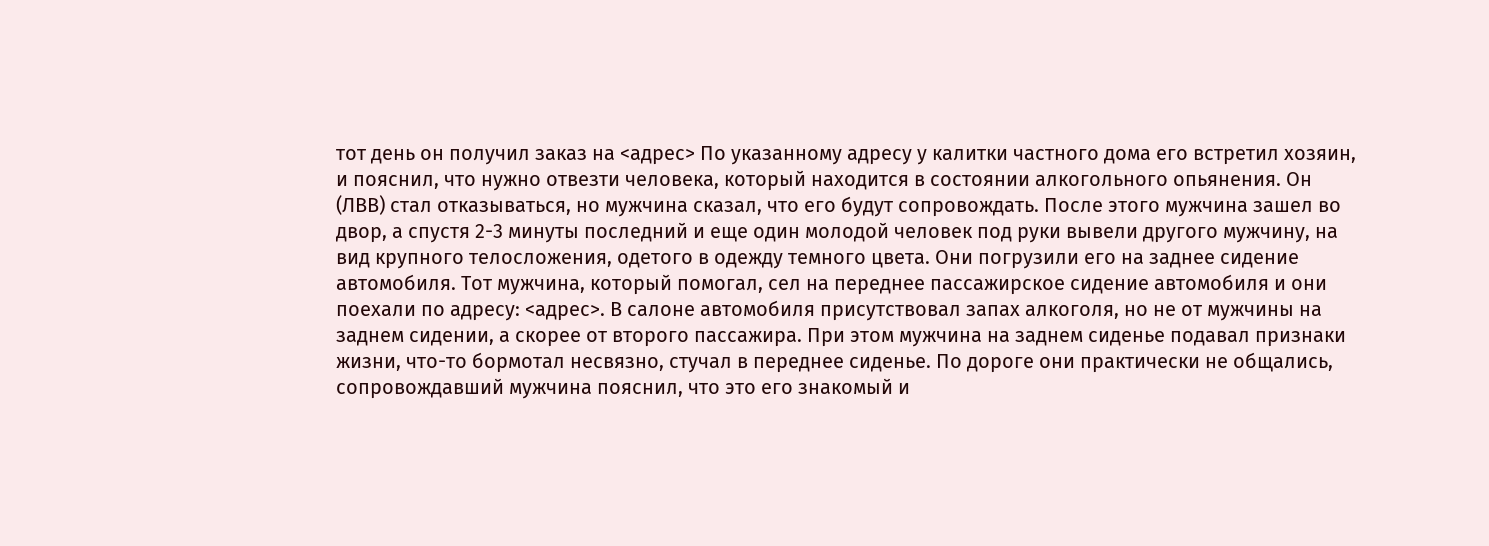тот день он получил заказ на <адрес> По указанному адресу у калитки частного дома его встретил хозяин, и пояснил, что нужно отвезти человека, который находится в состоянии алкогольного опьянения. Он (ЛВВ) стал отказываться, но мужчина сказал, что его будут сопровождать. После этого мужчина зашел во двор, а спустя 2-3 минуты последний и еще один молодой человек под руки вывели другого мужчину, на вид крупного телосложения, одетого в одежду темного цвета. Они погрузили его на заднее сидение автомобиля. Тот мужчина, который помогал, сел на переднее пассажирское сидение автомобиля и они поехали по адресу: <адрес>. В салоне автомобиля присутствовал запах алкоголя, но не от мужчины на заднем сидении, а скорее от второго пассажира. При этом мужчина на заднем сиденье подавал признаки жизни, что-то бормотал несвязно, стучал в переднее сиденье. По дороге они практически не общались, сопровождавший мужчина пояснил, что это его знакомый и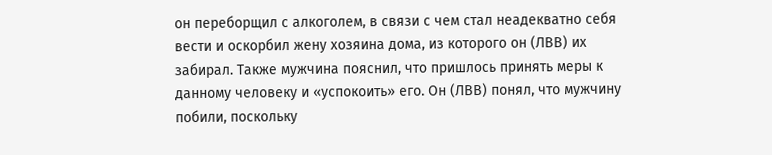он переборщил с алкоголем, в связи с чем стал неадекватно себя вести и оскорбил жену хозяина дома, из которого он (ЛВВ) их забирал. Также мужчина пояснил, что пришлось принять меры к данному человеку и «успокоить» его. Он (ЛВВ) понял, что мужчину побили, поскольку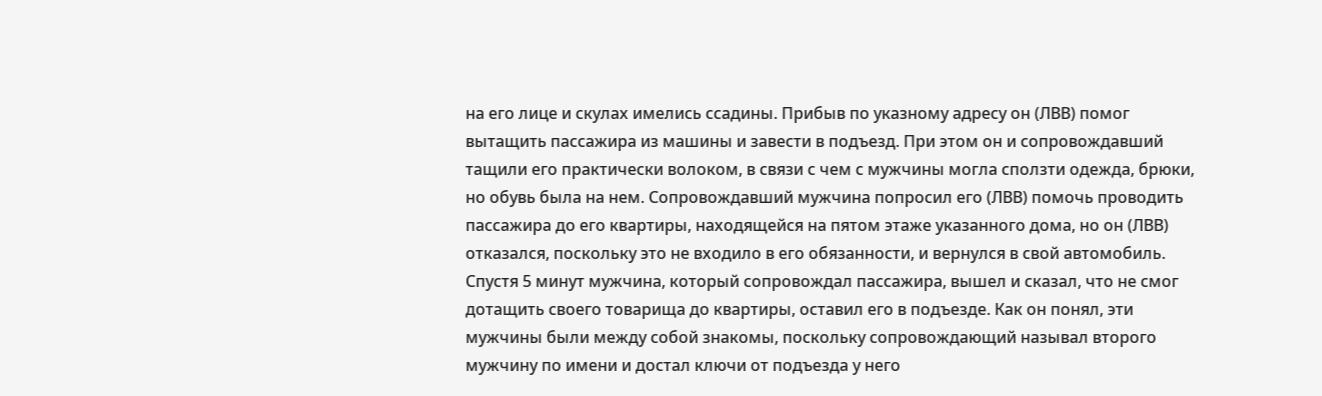на его лице и скулах имелись ссадины. Прибыв по указному адресу он (ЛВВ) помог вытащить пассажира из машины и завести в подъезд. При этом он и сопровождавший тащили его практически волоком, в связи с чем с мужчины могла сползти одежда, брюки, но обувь была на нем. Сопровождавший мужчина попросил его (ЛВВ) помочь проводить пассажира до его квартиры, находящейся на пятом этаже указанного дома, но он (ЛВВ) отказался, поскольку это не входило в его обязанности, и вернулся в свой автомобиль. Спустя 5 минут мужчина, который сопровождал пассажира, вышел и сказал, что не смог дотащить своего товарища до квартиры, оставил его в подъезде. Как он понял, эти мужчины были между собой знакомы, поскольку сопровождающий называл второго мужчину по имени и достал ключи от подъезда у него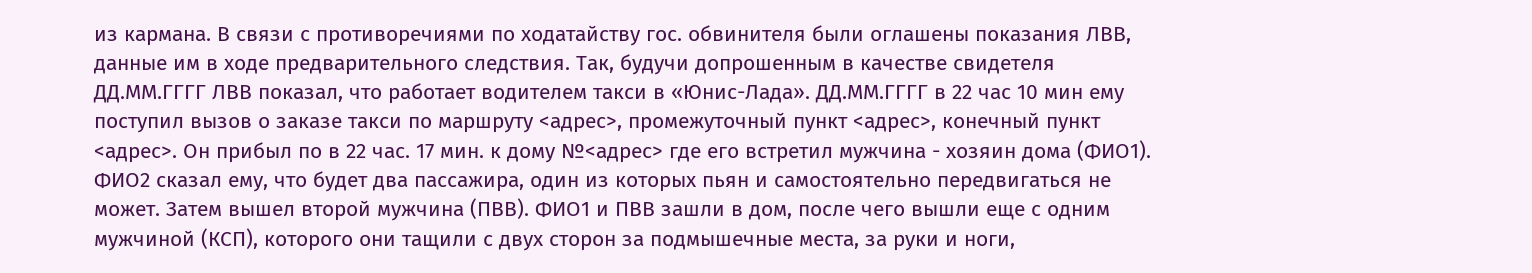из кармана. В связи с противоречиями по ходатайству гос. обвинителя были оглашены показания ЛВВ, данные им в ходе предварительного следствия. Так, будучи допрошенным в качестве свидетеля ДД.ММ.ГГГГ ЛВВ показал, что работает водителем такси в «Юнис-Лада». ДД.ММ.ГГГГ в 22 час 10 мин ему поступил вызов о заказе такси по маршруту <адрес>, промежуточный пункт <адрес>, конечный пункт <адрес>. Он прибыл по в 22 час. 17 мин. к дому №<адрес> где его встретил мужчина - хозяин дома (ФИО1). ФИО2 сказал ему, что будет два пассажира, один из которых пьян и самостоятельно передвигаться не может. Затем вышел второй мужчина (ПВВ). ФИО1 и ПВВ зашли в дом, после чего вышли еще с одним мужчиной (КСП), которого они тащили с двух сторон за подмышечные места, за руки и ноги,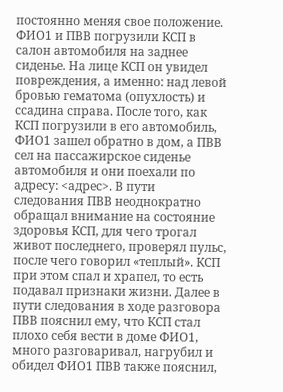постоянно меняя свое положение. ФИО1 и ПВВ погрузили КСП в салон автомобиля на заднее сиденье. На лице КСП он увидел повреждения, а именно: над левой бровью гематома (опухлость) и ссадина справа. После того, как КСП погрузили в его автомобиль, ФИО1 зашел обратно в дом, а ПВВ сел на пассажирское сиденье автомобиля и они поехали по адресу: <адрес>. В пути следования ПВВ неоднократно обращал внимание на состояние здоровья КСП, для чего трогал живот последнего, проверял пульс, после чего говорил «теплый». КСП при этом спал и храпел, то есть подавал признаки жизни. Далее в пути следования в ходе разговора ПВВ пояснил ему, что КСП стал плохо себя вести в доме ФИО1, много разговаривал, нагрубил и обидел ФИО1 ПВВ также пояснил,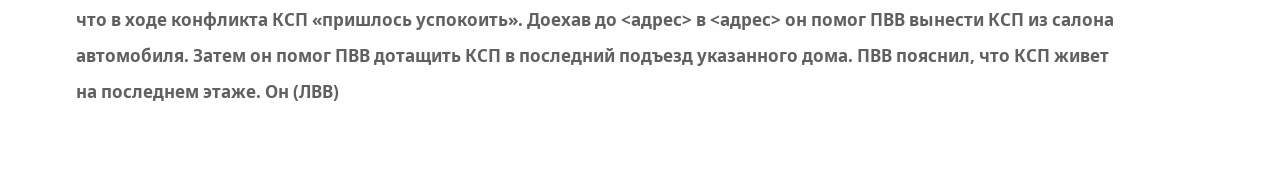что в ходе конфликта КСП «пришлось успокоить». Доехав до <адрес> в <адрес> он помог ПВВ вынести КСП из салона автомобиля. Затем он помог ПВВ дотащить КСП в последний подъезд указанного дома. ПВВ пояснил, что КСП живет на последнем этаже. Он (ЛВВ)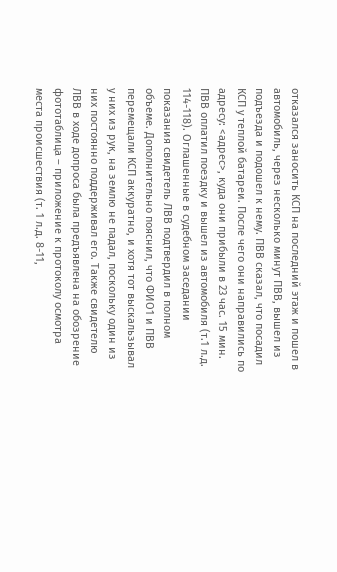отказался заносить КСП на последний этаж и пошел в автомобиль, через несколько минут ПВВ, вышел из подъезда и подошел к нему. ПВВ сказал, что посадил КСП у теплой батареи. После чего они направились по адресу: <адрес>, куда они прибыли в 23 час. 15 мин. ПВВ оплатил поездку и вышел из автомобиля (т.1 л.д. 114-118). Оглашенные в судебном заседании показания свидетель ЛВВ подтвердил в полном объеме. Дополнительно пояснил, что ФИО1 и ПВВ перемещали КСП аккуратно, и хотя тот выскальзывал у них из рук, на землю не падал, поскольку один из них постоянно поддерживал его. Также свидетелю ЛВВ в ходе допроса была предъявлена на обозрение фототаблица – приложение к протоколу осмотра места происшествия (т. 1 л.д. 8-11,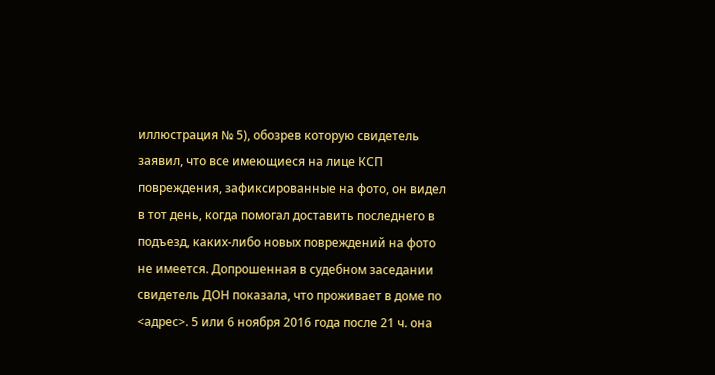иллюстрация № 5), обозрев которую свидетель заявил, что все имеющиеся на лице КСП повреждения, зафиксированные на фото, он видел в тот день, когда помогал доставить последнего в подъезд, каких-либо новых повреждений на фото не имеется. Допрошенная в судебном заседании свидетель ДОН показала, что проживает в доме по <адрес>. 5 или 6 ноября 2016 года после 21 ч. она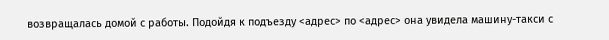возвращалась домой с работы. Подойдя к подъезду <адрес> по <адрес> она увидела машину-такси с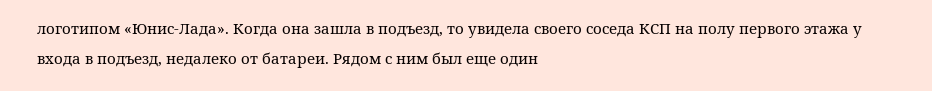логотипом «Юнис-Лада». Когда она зашла в подъезд, то увидела своего соседа КСП на полу первого этажа у входа в подъезд, недалеко от батареи. Рядом с ним был еще один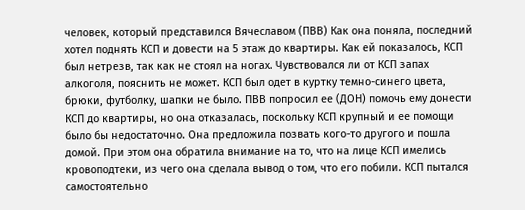человек, который представился Вячеславом (ПВВ) Как она поняла, последний хотел поднять КСП и довести на 5 этаж до квартиры. Как ей показалось, КСП был нетрезв, так как не стоял на ногах. Чувствовался ли от КСП запах алкоголя, пояснить не может. КСП был одет в куртку темно-синего цвета, брюки, футболку, шапки не было. ПВВ попросил ее (ДОН) помочь ему донести КСП до квартиры, но она отказалась, поскольку КСП крупный и ее помощи было бы недостаточно. Она предложила позвать кого-то другого и пошла домой. При этом она обратила внимание на то, что на лице КСП имелись кровоподтеки, из чего она сделала вывод о том, что его побили. КСП пытался самостоятельно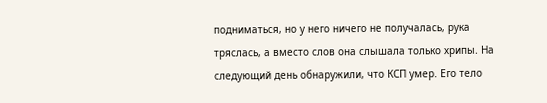подниматься, но у него ничего не получалась, рука тряслась, а вместо слов она слышала только хрипы. На следующий день обнаружили, что КСП умер. Его тело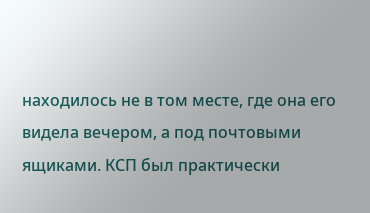находилось не в том месте, где она его видела вечером, а под почтовыми ящиками. КСП был практически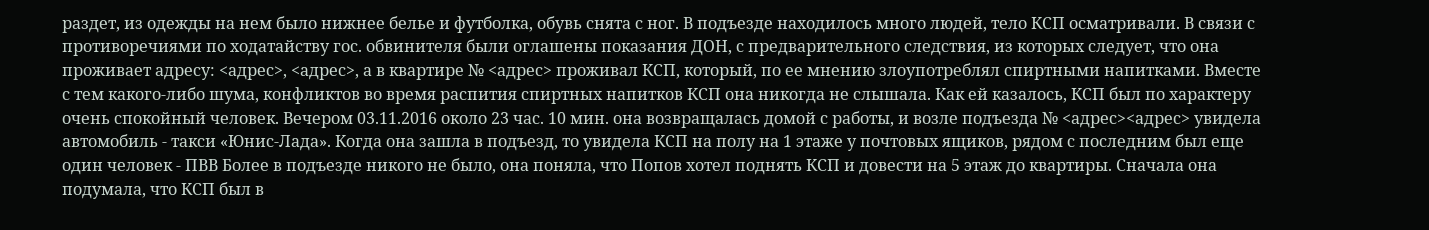раздет, из одежды на нем было нижнее белье и футболка, обувь снята с ног. В подъезде находилось много людей, тело КСП осматривали. В связи с противоречиями по ходатайству гос. обвинителя были оглашены показания ДОН, с предварительного следствия, из которых следует, что она проживает адресу: <адрес>, <адрес>, а в квартире № <адрес> проживал КСП, который, по ее мнению злоупотреблял спиртными напитками. Вместе с тем какого-либо шума, конфликтов во время распития спиртных напитков КСП она никогда не слышала. Как ей казалось, КСП был по характеру очень спокойный человек. Вечером 03.11.2016 около 23 час. 10 мин. она возвращалась домой с работы, и возле подъезда № <адрес><адрес> увидела автомобиль - такси «Юнис-Лада». Когда она зашла в подъезд, то увидела КСП на полу на 1 этаже у почтовых ящиков, рядом с последним был еще один человек - ПВВ Более в подъезде никого не было, она поняла, что Попов хотел поднять КСП и довести на 5 этаж до квартиры. Сначала она подумала, что КСП был в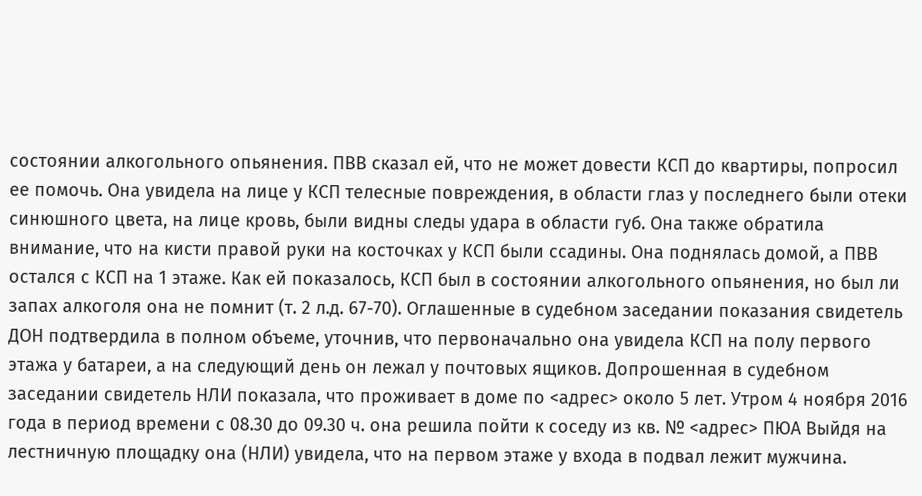состоянии алкогольного опьянения. ПВВ сказал ей, что не может довести КСП до квартиры, попросил ее помочь. Она увидела на лице у КСП телесные повреждения, в области глаз у последнего были отеки синюшного цвета, на лице кровь, были видны следы удара в области губ. Она также обратила внимание, что на кисти правой руки на косточках у КСП были ссадины. Она поднялась домой, а ПВВ остался с КСП на 1 этаже. Как ей показалось, КСП был в состоянии алкогольного опьянения, но был ли запах алкоголя она не помнит (т. 2 л.д. 67-70). Оглашенные в судебном заседании показания свидетель ДОН подтвердила в полном объеме, уточнив, что первоначально она увидела КСП на полу первого этажа у батареи, а на следующий день он лежал у почтовых ящиков. Допрошенная в судебном заседании свидетель НЛИ показала, что проживает в доме по <адрес> около 5 лет. Утром 4 ноября 2016 года в период времени с 08.30 до 09.30 ч. она решила пойти к соседу из кв. № <адрес> ПЮА Выйдя на лестничную площадку она (НЛИ) увидела, что на первом этаже у входа в подвал лежит мужчина.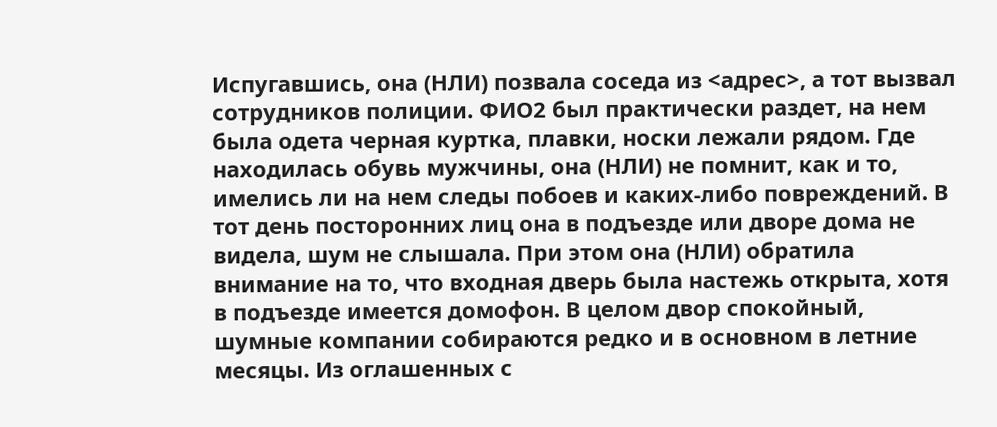Испугавшись, она (НЛИ) позвала соседа из <адрес>, а тот вызвал сотрудников полиции. ФИО2 был практически раздет, на нем была одета черная куртка, плавки, носки лежали рядом. Где находилась обувь мужчины, она (НЛИ) не помнит, как и то, имелись ли на нем следы побоев и каких-либо повреждений. В тот день посторонних лиц она в подъезде или дворе дома не видела, шум не слышала. При этом она (НЛИ) обратила внимание на то, что входная дверь была настежь открыта, хотя в подъезде имеется домофон. В целом двор спокойный, шумные компании собираются редко и в основном в летние месяцы. Из оглашенных с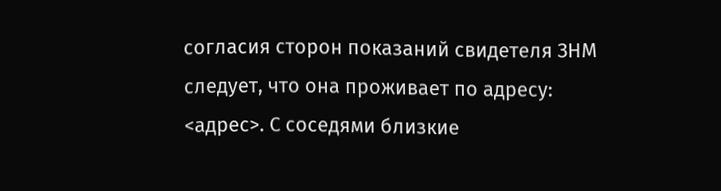согласия сторон показаний свидетеля ЗНМ следует, что она проживает по адресу: <адрес>. С соседями близкие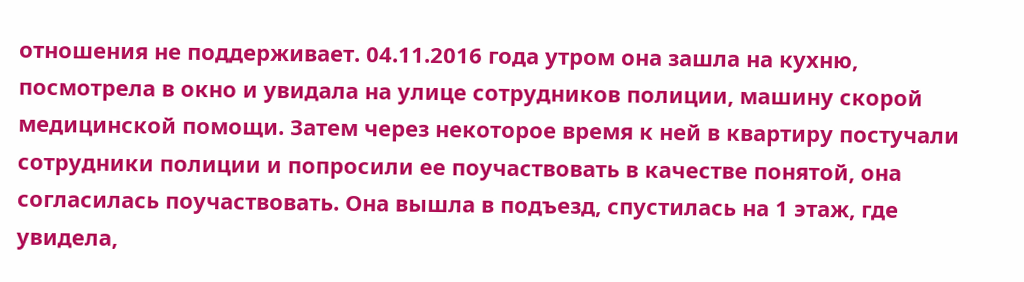отношения не поддерживает. 04.11.2016 года утром она зашла на кухню, посмотрела в окно и увидала на улице сотрудников полиции, машину скорой медицинской помощи. Затем через некоторое время к ней в квартиру постучали сотрудники полиции и попросили ее поучаствовать в качестве понятой, она согласилась поучаствовать. Она вышла в подъезд, спустилась на 1 этаж, где увидела,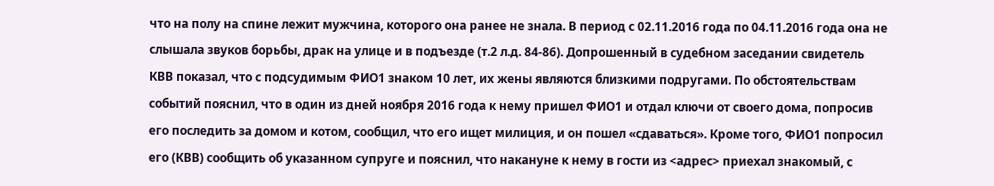что на полу на спине лежит мужчина, которого она ранее не знала. В период с 02.11.2016 года по 04.11.2016 года она не слышала звуков борьбы, драк на улице и в подъезде (т.2 л.д. 84-86). Допрошенный в судебном заседании свидетель КВВ показал, что с подсудимым ФИО1 знаком 10 лет, их жены являются близкими подругами. По обстоятельствам событий пояснил, что в один из дней ноября 2016 года к нему пришел ФИО1 и отдал ключи от своего дома, попросив его последить за домом и котом, сообщил, что его ищет милиция, и он пошел «сдаваться». Кроме того, ФИО1 попросил его (КВВ) сообщить об указанном супруге и пояснил, что накануне к нему в гости из <адрес> приехал знакомый, с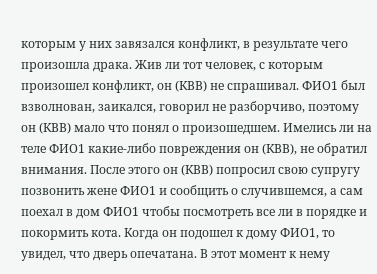которым у них завязался конфликт, в результате чего произошла драка. Жив ли тот человек, с которым произошел конфликт, он (КВВ) не спрашивал. ФИО1 был взволнован, заикался, говорил не разборчиво, поэтому он (КВВ) мало что понял о произошедшем. Имелись ли на теле ФИО1 какие-либо повреждения он (КВВ), не обратил внимания. После этого он (КВВ) попросил свою супругу позвонить жене ФИО1 и сообщить о случившемся, а сам поехал в дом ФИО1 чтобы посмотреть все ли в порядке и покормить кота. Когда он подошел к дому ФИО1, то увидел, что дверь опечатана. В этот момент к нему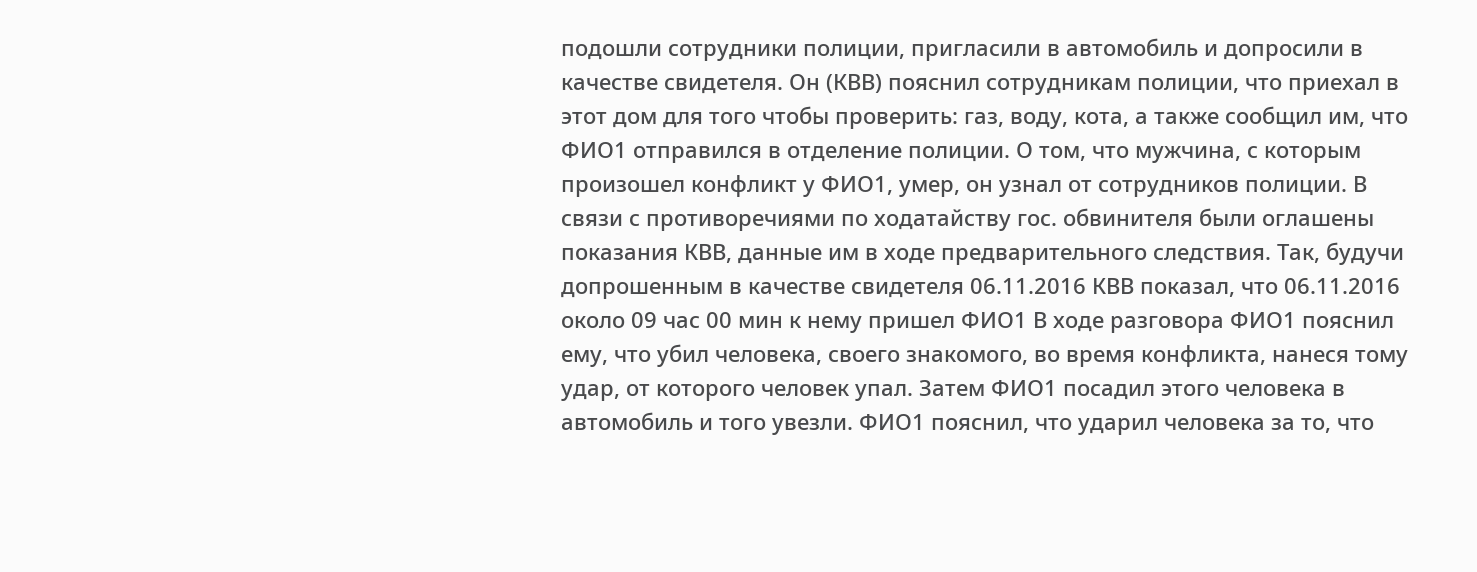подошли сотрудники полиции, пригласили в автомобиль и допросили в качестве свидетеля. Он (КВВ) пояснил сотрудникам полиции, что приехал в этот дом для того чтобы проверить: газ, воду, кота, а также сообщил им, что ФИО1 отправился в отделение полиции. О том, что мужчина, с которым произошел конфликт у ФИО1, умер, он узнал от сотрудников полиции. В связи с противоречиями по ходатайству гос. обвинителя были оглашены показания КВВ, данные им в ходе предварительного следствия. Так, будучи допрошенным в качестве свидетеля 06.11.2016 КВВ показал, что 06.11.2016 около 09 час 00 мин к нему пришел ФИО1 В ходе разговора ФИО1 пояснил ему, что убил человека, своего знакомого, во время конфликта, нанеся тому удар, от которого человек упал. Затем ФИО1 посадил этого человека в автомобиль и того увезли. ФИО1 пояснил, что ударил человека за то, что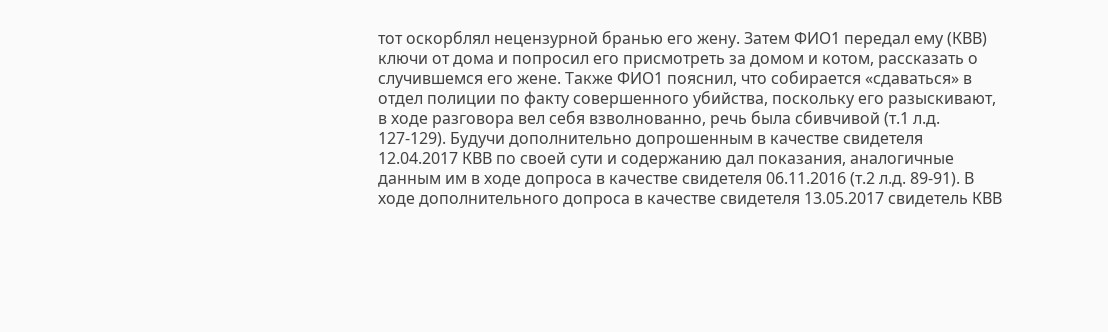тот оскорблял нецензурной бранью его жену. Затем ФИО1 передал ему (КВВ) ключи от дома и попросил его присмотреть за домом и котом, рассказать о случившемся его жене. Также ФИО1 пояснил, что собирается «сдаваться» в отдел полиции по факту совершенного убийства, поскольку его разыскивают, в ходе разговора вел себя взволнованно, речь была сбивчивой (т.1 л.д. 127-129). Будучи дополнительно допрошенным в качестве свидетеля 12.04.2017 КВВ по своей сути и содержанию дал показания, аналогичные данным им в ходе допроса в качестве свидетеля 06.11.2016 (т.2 л.д. 89-91). В ходе дополнительного допроса в качестве свидетеля 13.05.2017 свидетель КВВ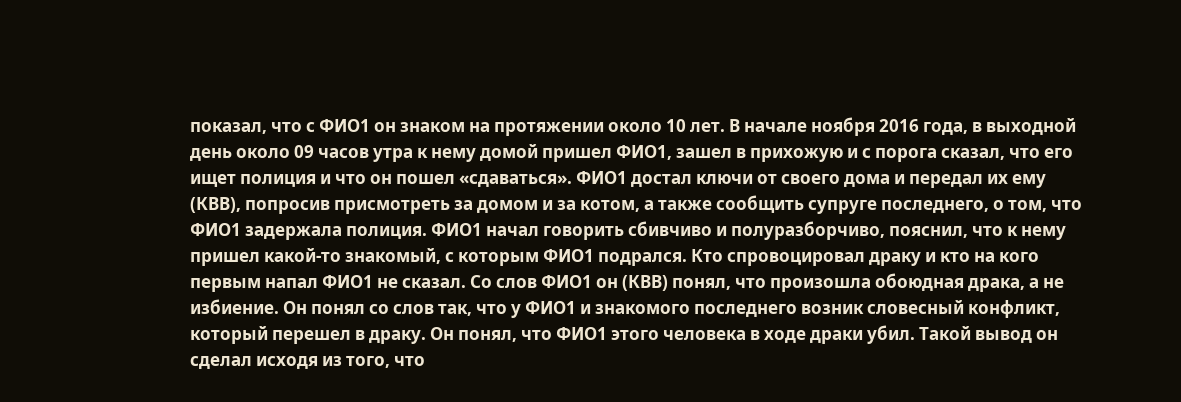показал, что с ФИО1 он знаком на протяжении около 10 лет. В начале ноября 2016 года, в выходной день около 09 часов утра к нему домой пришел ФИО1, зашел в прихожую и с порога сказал, что его ищет полиция и что он пошел «сдаваться». ФИО1 достал ключи от своего дома и передал их ему (КВВ), попросив присмотреть за домом и за котом, а также сообщить супруге последнего, о том, что ФИО1 задержала полиция. ФИО1 начал говорить сбивчиво и полуразборчиво, пояснил, что к нему пришел какой-то знакомый, с которым ФИО1 подрался. Кто спровоцировал драку и кто на кого первым напал ФИО1 не сказал. Со слов ФИО1 он (КВВ) понял, что произошла обоюдная драка, а не избиение. Он понял со слов так, что у ФИО1 и знакомого последнего возник словесный конфликт, который перешел в драку. Он понял, что ФИО1 этого человека в ходе драки убил. Такой вывод он сделал исходя из того, что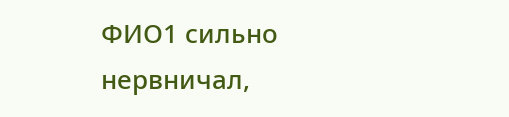ФИО1 сильно нервничал,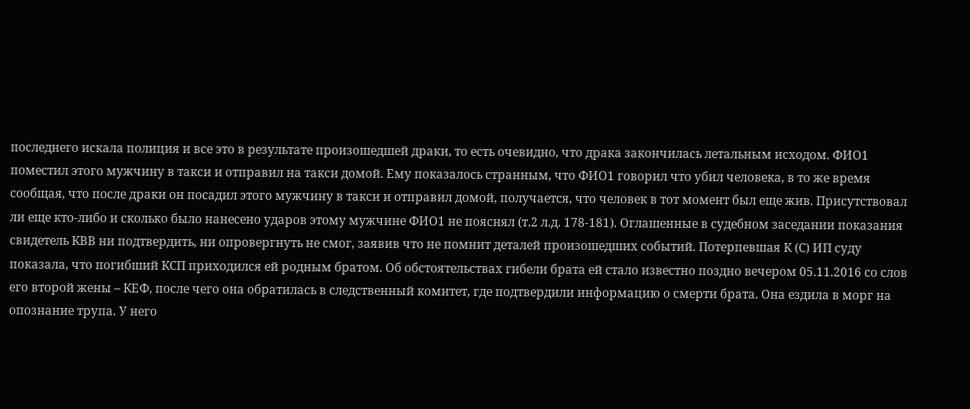последнего искала полиция и все это в результате произошедшей драки, то есть очевидно, что драка закончилась летальным исходом. ФИО1 поместил этого мужчину в такси и отправил на такси домой. Ему показалось странным, что ФИО1 говорил что убил человека, в то же время сообщая, что после драки он посадил этого мужчину в такси и отправил домой, получается, что человек в тот момент был еще жив. Присутствовал ли еще кто-либо и сколько было нанесено ударов этому мужчине ФИО1 не пояснял (т.2 л.д. 178-181). Оглашенные в судебном заседании показания свидетель КВВ ни подтвердить, ни опровергнуть не смог, заявив что не помнит деталей произошедших событий. Потерпевшая К (С) ИП суду показала, что погибший КСП приходился ей родным братом. Об обстоятельствах гибели брата ей стало известно поздно вечером 05.11.2016 со слов его второй жены – КЕФ, после чего она обратилась в следственный комитет, где подтвердили информацию о смерти брата. Она ездила в морг на опознание трупа. У него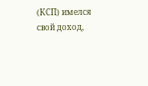(КСП) имелся свой доход,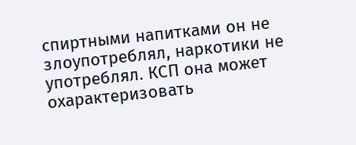спиртными напитками он не злоупотреблял, наркотики не употреблял. КСП она может охарактеризовать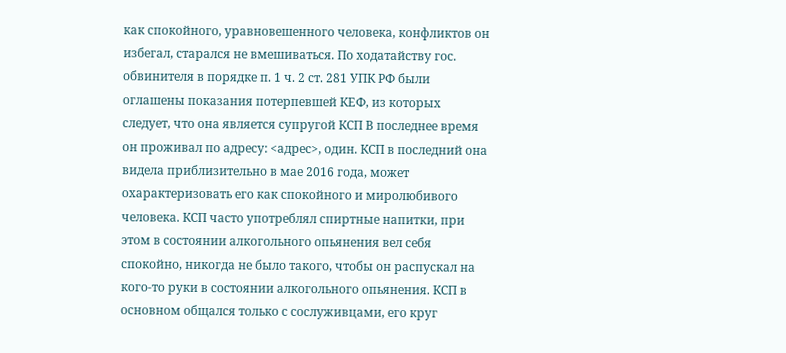как спокойного, уравновешенного человека, конфликтов он избегал, старался не вмешиваться. По ходатайству гос. обвинителя в порядке п. 1 ч. 2 ст. 281 УПК РФ были оглашены показания потерпевшей КЕФ, из которых следует, что она является супругой КСП В последнее время он проживал по адресу: <адрес>, один. КСП в последний она видела приблизительно в мае 2016 года, может охарактеризовать его как спокойного и миролюбивого человека. КСП часто употреблял спиртные напитки, при этом в состоянии алкогольного опьянения вел себя спокойно, никогда не было такого, чтобы он распускал на кого-то руки в состоянии алкогольного опьянения. КСП в основном общался только с сослуживцами, его круг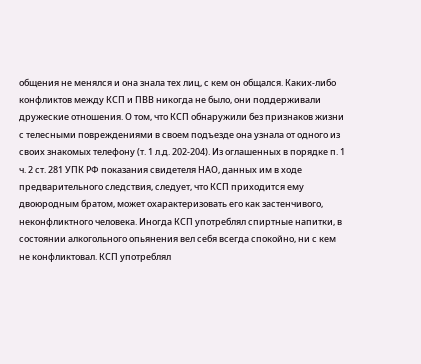общения не менялся и она знала тех лиц, с кем он общался. Каких-либо конфликтов между КСП и ПВВ никогда не было, они поддерживали дружеские отношения. О том, что КСП обнаружили без признаков жизни с телесными повреждениями в своем подъезде она узнала от одного из своих знакомых телефону (т. 1 л.д. 202-204). Из оглашенных в порядке п. 1 ч. 2 ст. 281 УПК РФ показания свидетеля НАО, данных им в ходе предварительного следствия, следует, что КСП приходится ему двоюродным братом, может охарактеризовать его как застенчивого, неконфликтного человека. Иногда КСП употреблял спиртные напитки, в состоянии алкогольного опьянения вел себя всегда спокойно, ни с кем не конфликтовал. КСП употреблял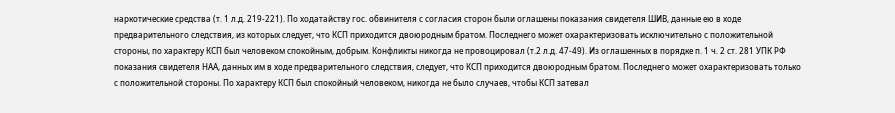наркотические средства (т. 1 л.д. 219-221). По ходатайству гос. обвинителя с согласия сторон были оглашены показания свидетеля ШИВ, данные ею в ходе предварительного следствия, из которых следует, что КСП приходится двоюродным братом. Последнего может охарактеризовать исключительно с положительной стороны, по характеру КСП был человеком спокойным, добрым. Конфликты никогда не провоцировал (т.2 л.д. 47-49). Из оглашенных в порядке п. 1 ч. 2 ст. 281 УПК РФ показания свидетеля НАА, данных им в ходе предварительного следствия, следует, что КСП приходится двоюродным братом. Последнего может охарактеризовать только с положительной стороны. По характеру КСП был спокойный человеком, никогда не было случаев, чтобы КСП затевал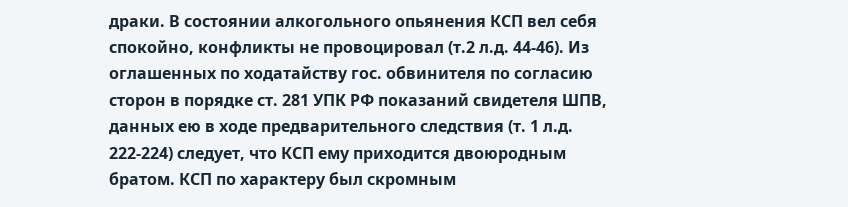драки. В состоянии алкогольного опьянения КСП вел себя спокойно, конфликты не провоцировал (т.2 л.д. 44-46). Из оглашенных по ходатайству гос. обвинителя по согласию сторон в порядке ст. 281 УПК РФ показаний свидетеля ШПВ, данных ею в ходе предварительного следствия (т. 1 л.д. 222-224) следует, что КСП ему приходится двоюродным братом. КСП по характеру был скромным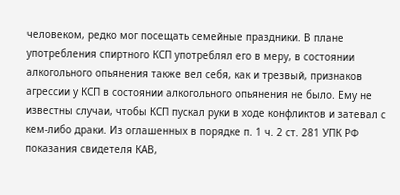человеком, редко мог посещать семейные праздники. В плане употребления спиртного КСП употреблял его в меру, в состоянии алкогольного опьянения также вел себя, как и трезвый, признаков агрессии у КСП в состоянии алкогольного опьянения не было. Ему не известны случаи, чтобы КСП пускал руки в ходе конфликтов и затевал с кем-либо драки. Из оглашенных в порядке п. 1 ч. 2 ст. 281 УПК РФ показания свидетеля КАВ,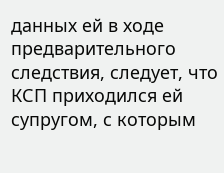данных ей в ходе предварительного следствия, следует, что КСП приходился ей супругом, с которым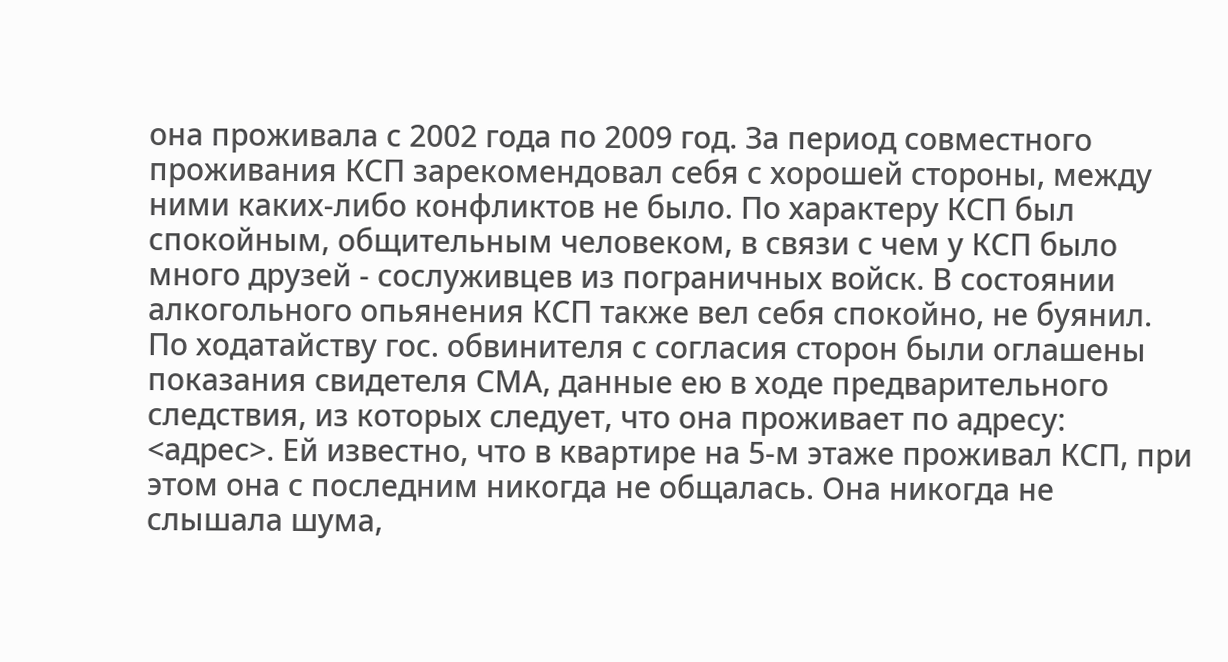она проживала с 2002 года по 2009 год. За период совместного проживания КСП зарекомендовал себя с хорошей стороны, между ними каких-либо конфликтов не было. По характеру КСП был спокойным, общительным человеком, в связи с чем у КСП было много друзей - сослуживцев из пограничных войск. В состоянии алкогольного опьянения КСП также вел себя спокойно, не буянил. По ходатайству гос. обвинителя с согласия сторон были оглашены показания свидетеля СМА, данные ею в ходе предварительного следствия, из которых следует, что она проживает по адресу: <адрес>. Ей известно, что в квартире на 5-м этаже проживал КСП, при этом она с последним никогда не общалась. Она никогда не слышала шума,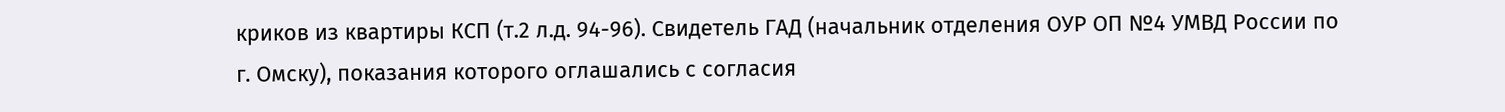криков из квартиры КСП (т.2 л.д. 94-96). Свидетель ГАД (начальник отделения ОУР ОП №4 УМВД России по г. Омску), показания которого оглашались с согласия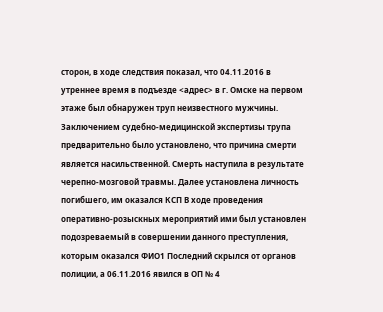сторон, в ходе следствия показал, что 04.11.2016 в утреннее время в подъезде <адрес> в г. Омске на первом этаже был обнаружен труп неизвестного мужчины. Заключением судебно-медицинской экспертизы трупа предварительно было установлено, что причина смерти является насильственной. Смерть наступила в результате черепно-мозговой травмы. Далее установлена личность погибшего, им оказался КСП В ходе проведения оперативно-розыскных мероприятий ими был установлен подозреваемый в совершении данного преступления, которым оказался ФИО1 Последний скрылся от органов полиции, а 06.11.2016 явился в ОП № 4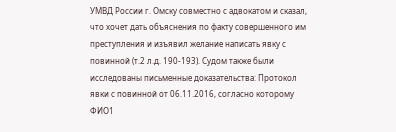УМВД России г. Омску совместно с адвокатом и сказал, что хочет дать объяснения по факту совершенного им преступления и изъявил желание написать явку с повинной (т.2 л.д. 190-193). Судом также были исследованы письменные доказательства: Протокол явки с повинной от 06.11.2016, согласно которому ФИО1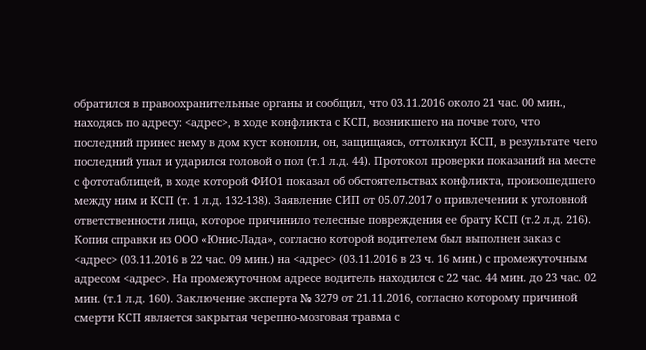обратился в правоохранительные органы и сообщил, что 03.11.2016 около 21 час. 00 мин., находясь по адресу: <адрес>, в ходе конфликта с КСП, возникшего на почве того, что последний принес нему в дом куст конопли, он, защищаясь, оттолкнул КСП, в результате чего последний упал и ударился головой о пол (т.1 л.д. 44). Протокол проверки показаний на месте с фототаблицей, в ходе которой ФИО1 показал об обстоятельствах конфликта, произошедшего между ним и КСП (т. 1 л.д. 132-138). Заявление СИП от 05.07.2017 о привлечении к уголовной ответственности лица, которое причинило телесные повреждения ее брату КСП (т.2 л.д. 216). Копия справки из ООО «Юнис-Лада», согласно которой водителем был выполнен заказ с <адрес> (03.11.2016 в 22 час. 09 мин.) на <адрес> (03.11.2016 в 23 ч. 16 мин.) с промежуточным адресом <адрес>. На промежуточном адресе водитель находился с 22 час. 44 мин. до 23 час. 02 мин. (т.1 л.д. 160). Заключение эксперта № 3279 от 21.11.2016, согласно которому причиной смерти КСП является закрытая черепно-мозговая травма с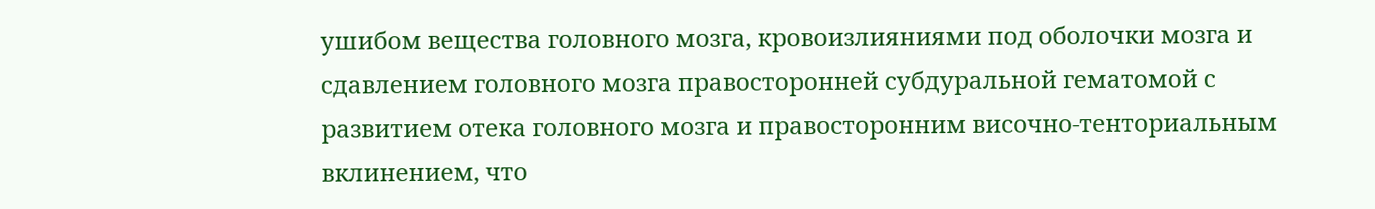ушибом вещества головного мозга, кровоизлияниями под оболочки мозга и сдавлением головного мозга правосторонней субдуральной гематомой с развитием отека головного мозга и правосторонним височно-тенториальным вклинением, что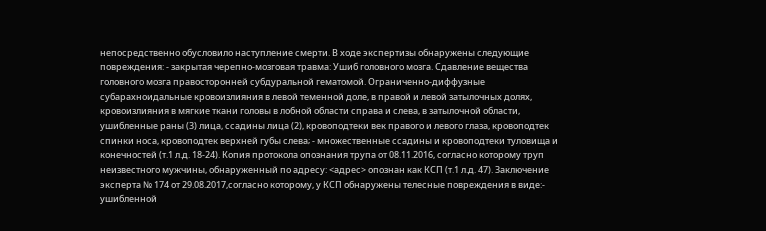непосредственно обусловило наступление смерти. В ходе экспертизы обнаружены следующие повреждения: - закрытая черепно-мозговая травма: Ушиб головного мозга. Сдавление вещества головного мозга правосторонней субдуральной гематомой. Ограниченно-диффузные субарахноидальные кровоизлияния в левой теменной доле, в правой и левой затылочных долях, кровоизлияния в мягкие ткани головы в лобной области справа и слева, в затылочной области, ушибленные раны (3) лица, ссадины лица (2), кровоподтеки век правого и левого глаза, кровоподтек спинки носа, кровоподтек верхней губы слева; - множественные ссадины и кровоподтеки туловища и конечностей (т.1 л.д. 18-24). Копия протокола опознания трупа от 08.11.2016, согласно которому труп неизвестного мужчины, обнаруженный по адресу: <адрес> опознан как КСП (т.1 л.д. 47). Заключение эксперта № 174 от 29.08.2017,согласно которому, у КСП обнаружены телесные повреждения в виде:- ушибленной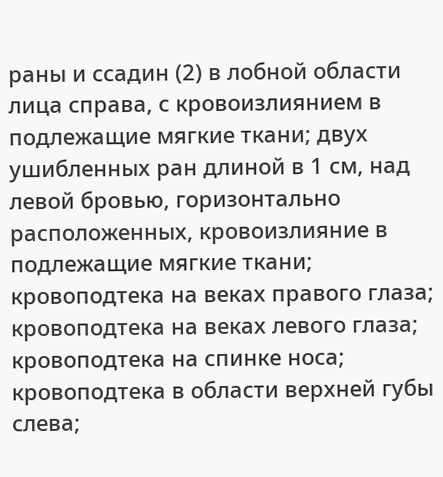раны и ссадин (2) в лобной области лица справа, с кровоизлиянием в подлежащие мягкие ткани; двух ушибленных ран длиной в 1 см, над левой бровью, горизонтально расположенных, кровоизлияние в подлежащие мягкие ткани; кровоподтека на веках правого глаза; кровоподтека на веках левого глаза; кровоподтека на спинке носа; кровоподтека в области верхней губы слева;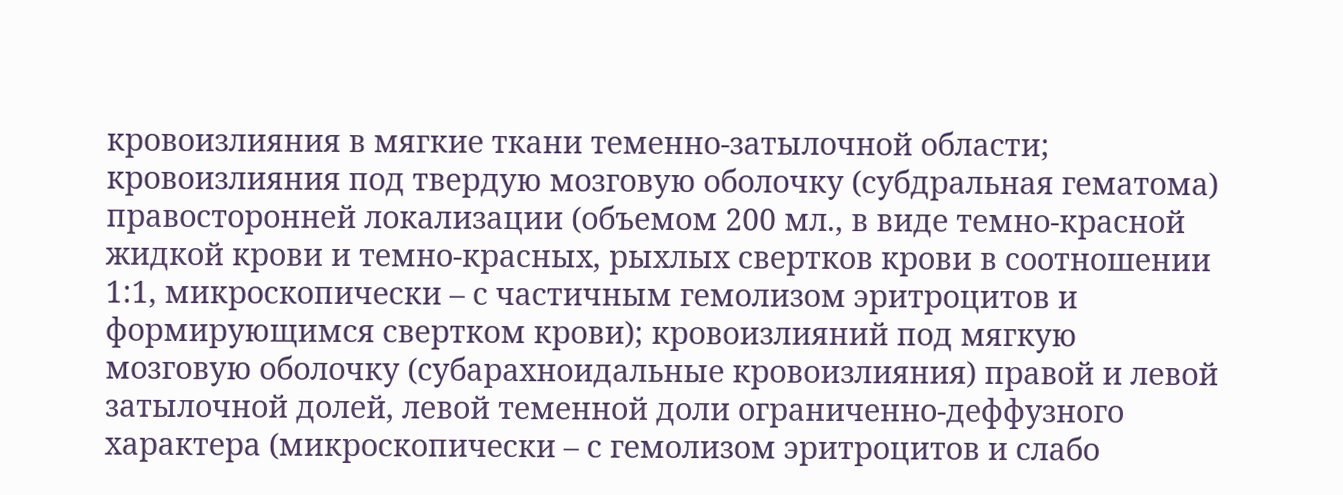кровоизлияния в мягкие ткани теменно-затылочной области; кровоизлияния под твердую мозговую оболочку (субдральная гематома) правосторонней локализации (объемом 200 мл., в виде темно-красной жидкой крови и темно-красных, рыхлых свертков крови в соотношении 1:1, микроскопически – с частичным гемолизом эритроцитов и формирующимся свертком крови); кровоизлияний под мягкую мозговую оболочку (субарахноидальные кровоизлияния) правой и левой затылочной долей, левой теменной доли ограниченно-деффузного характера (микроскопически – с гемолизом эритроцитов и слабо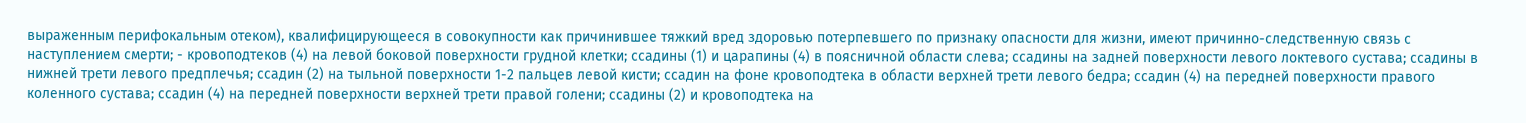выраженным перифокальным отеком), квалифицирующееся в совокупности как причинившее тяжкий вред здоровью потерпевшего по признаку опасности для жизни, имеют причинно-следственную связь с наступлением смерти; - кровоподтеков (4) на левой боковой поверхности грудной клетки; ссадины (1) и царапины (4) в поясничной области слева; ссадины на задней поверхности левого локтевого сустава; ссадины в нижней трети левого предплечья; ссадин (2) на тыльной поверхности 1-2 пальцев левой кисти; ссадин на фоне кровоподтека в области верхней трети левого бедра; ссадин (4) на передней поверхности правого коленного сустава; ссадин (4) на передней поверхности верхней трети правой голени; ссадины (2) и кровоподтека на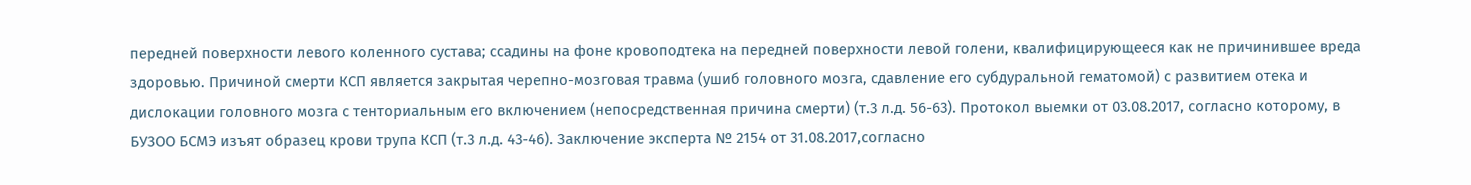передней поверхности левого коленного сустава; ссадины на фоне кровоподтека на передней поверхности левой голени, квалифицирующееся как не причинившее вреда здоровью. Причиной смерти КСП является закрытая черепно-мозговая травма (ушиб головного мозга, сдавление его субдуральной гематомой) с развитием отека и дислокации головного мозга с тенториальным его включением (непосредственная причина смерти) (т.3 л.д. 56-63). Протокол выемки от 03.08.2017, согласно которому, в БУЗОО БСМЭ изъят образец крови трупа КСП (т.3 л.д. 43-46). Заключение эксперта № 2154 от 31.08.2017,согласно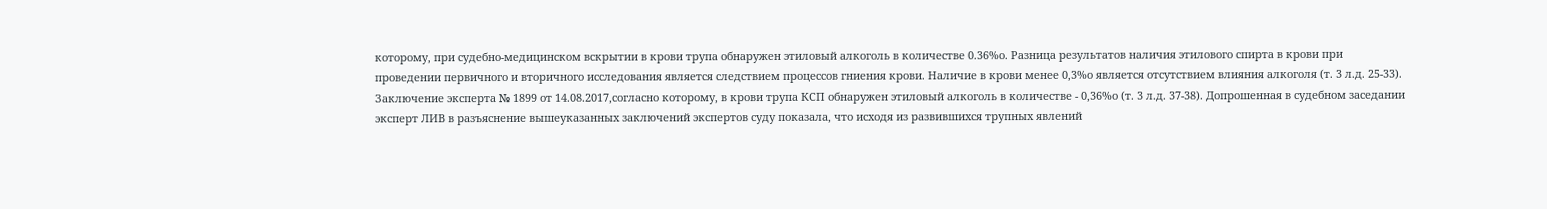которому, при судебно-медицинском вскрытии в крови трупа обнаружен этиловый алкоголь в количестве 0.36%о. Разница результатов наличия этилового спирта в крови при проведении первичного и вторичного исследования является следствием процессов гниения крови. Наличие в крови менее 0,3%о является отсутствием влияния алкоголя (т. 3 л.д. 25-33). Заключение эксперта № 1899 от 14.08.2017,согласно которому, в крови трупа КСП обнаружен этиловый алкоголь в количестве - 0,36%о (т. 3 л.д. 37-38). Допрошенная в судебном заседании эксперт ЛИВ в разъяснение вышеуказанных заключений экспертов суду показала, что исходя из развившихся трупных явлений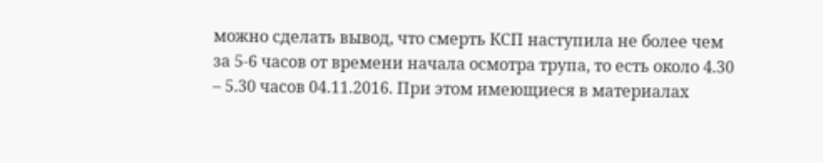можно сделать вывод, что смерть КСП наступила не более чем за 5-6 часов от времени начала осмотра трупа, то есть около 4.30 – 5.30 часов 04.11.2016. При этом имеющиеся в материалах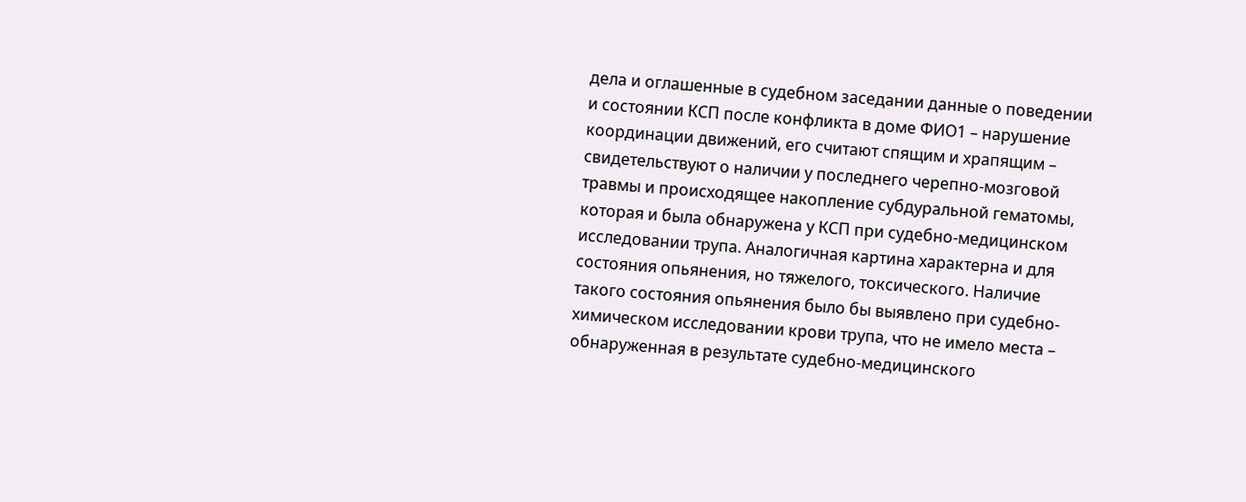дела и оглашенные в судебном заседании данные о поведении и состоянии КСП после конфликта в доме ФИО1 – нарушение координации движений, его считают спящим и храпящим – свидетельствуют о наличии у последнего черепно-мозговой травмы и происходящее накопление субдуральной гематомы, которая и была обнаружена у КСП при судебно-медицинском исследовании трупа. Аналогичная картина характерна и для состояния опьянения, но тяжелого, токсического. Наличие такого состояния опьянения было бы выявлено при судебно-химическом исследовании крови трупа, что не имело места – обнаруженная в результате судебно-медицинского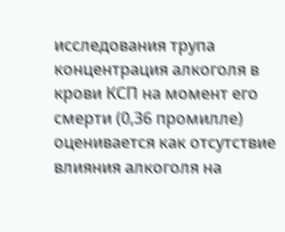исследования трупа концентрация алкоголя в крови КСП на момент его смерти (0,36 промилле) оценивается как отсутствие влияния алкоголя на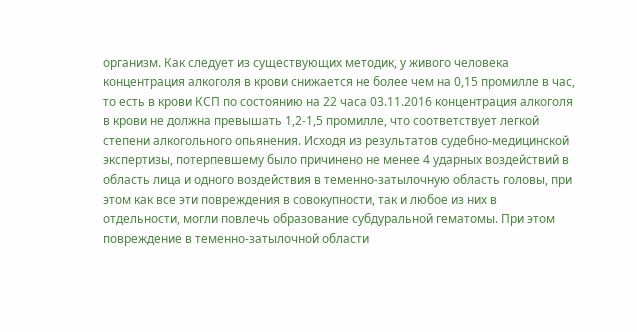организм. Как следует из существующих методик, у живого человека концентрация алкоголя в крови снижается не более чем на 0,15 промилле в час, то есть в крови КСП по состоянию на 22 часа 03.11.2016 концентрация алкоголя в крови не должна превышать 1,2-1,5 промилле, что соответствует легкой степени алкогольного опьянения. Исходя из результатов судебно-медицинской экспертизы, потерпевшему было причинено не менее 4 ударных воздействий в область лица и одного воздействия в теменно-затылочную область головы, при этом как все эти повреждения в совокупности, так и любое из них в отдельности, могли повлечь образование субдуральной гематомы. При этом повреждение в теменно-затылочной области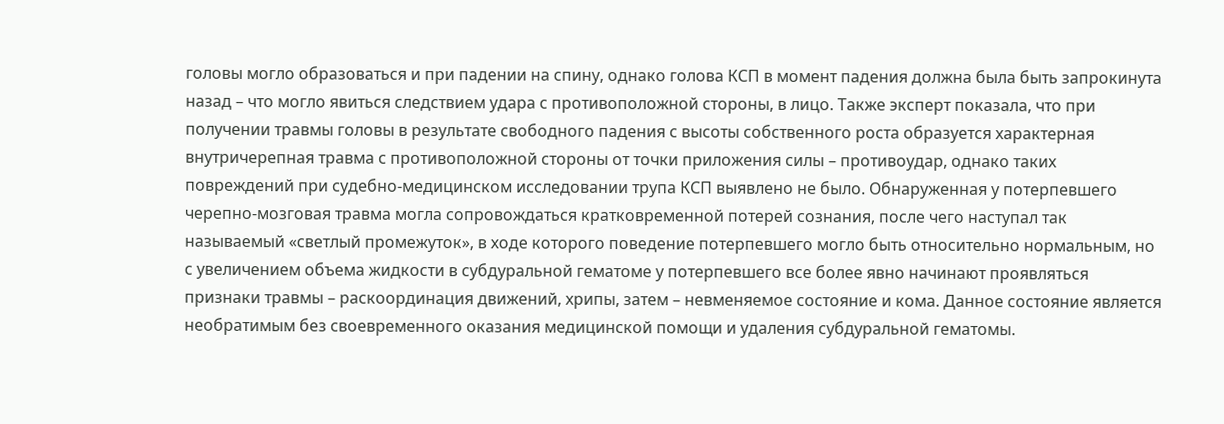головы могло образоваться и при падении на спину, однако голова КСП в момент падения должна была быть запрокинута назад – что могло явиться следствием удара с противоположной стороны, в лицо. Также эксперт показала, что при получении травмы головы в результате свободного падения с высоты собственного роста образуется характерная внутричерепная травма с противоположной стороны от точки приложения силы – противоудар, однако таких повреждений при судебно-медицинском исследовании трупа КСП выявлено не было. Обнаруженная у потерпевшего черепно-мозговая травма могла сопровождаться кратковременной потерей сознания, после чего наступал так называемый «светлый промежуток», в ходе которого поведение потерпевшего могло быть относительно нормальным, но с увеличением объема жидкости в субдуральной гематоме у потерпевшего все более явно начинают проявляться признаки травмы – раскоординация движений, хрипы, затем – невменяемое состояние и кома. Данное состояние является необратимым без своевременного оказания медицинской помощи и удаления субдуральной гематомы.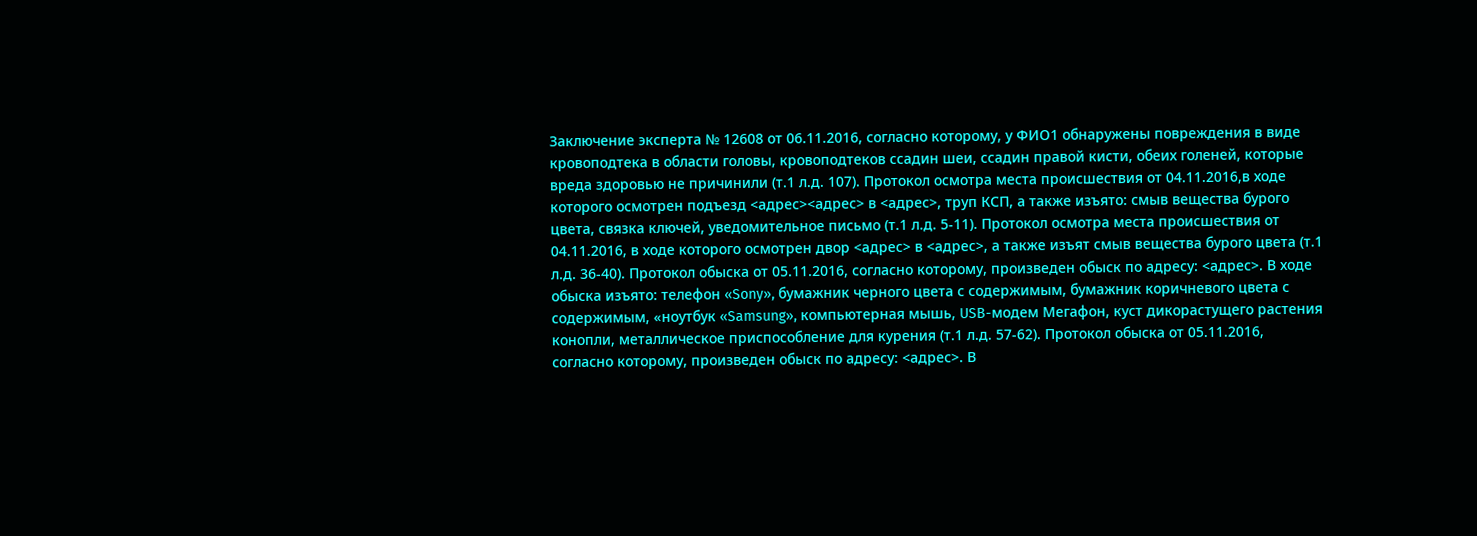Заключение эксперта № 12608 от 06.11.2016, согласно которому, у ФИО1 обнаружены повреждения в виде кровоподтека в области головы, кровоподтеков ссадин шеи, ссадин правой кисти, обеих голеней, которые вреда здоровью не причинили (т.1 л.д. 107). Протокол осмотра места происшествия от 04.11.2016,в ходе которого осмотрен подъезд <адрес><адрес> в <адрес>, труп КСП, а также изъято: смыв вещества бурого цвета, связка ключей, уведомительное письмо (т.1 л.д. 5-11). Протокол осмотра места происшествия от 04.11.2016, в ходе которого осмотрен двор <адрес> в <адрес>, а также изъят смыв вещества бурого цвета (т.1 л.д. 36-40). Протокол обыска от 05.11.2016, согласно которому, произведен обыск по адресу: <адрес>. В ходе обыска изъято: телефон «Sony», бумажник черного цвета с содержимым, бумажник коричневого цвета с содержимым, «ноутбук «Samsung», компьютерная мышь, USB-модем Мегафон, куст дикорастущего растения конопли, металлическое приспособление для курения (т.1 л.д. 57-62). Протокол обыска от 05.11.2016, согласно которому, произведен обыск по адресу: <адрес>. В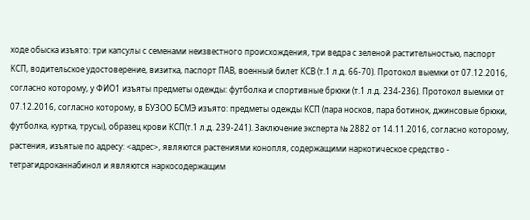ходе обыска изъято: три капсулы с семенами неизвестного происхождения, три ведра с зеленой растительностью, паспорт КСП, водительское удостоверение, визитка, паспорт ПАВ, военный билет КСВ (т.1 л.д. 66-70). Протокол выемки от 07.12.2016, согласно которому, у ФИО1 изъяты предметы одежды: футболка и спортивные брюки (т.1 л.д. 234-236). Протокол выемки от 07.12.2016, согласно которому, в БУЗОО БСМЭ изъято: предметы одежды КСП (пара носков, пара ботинок, джинсовые брюки, футболка, куртка, трусы), образец крови КСП(т.1 л.д. 239-241). Заключение эксперта № 2882 от 14.11.2016, согласно которому, растения, изъятые по адресу: <адрес>, являются растениями конопля, содержащими наркотическое средство - тетрагидроканнабинол и являются наркосодержащим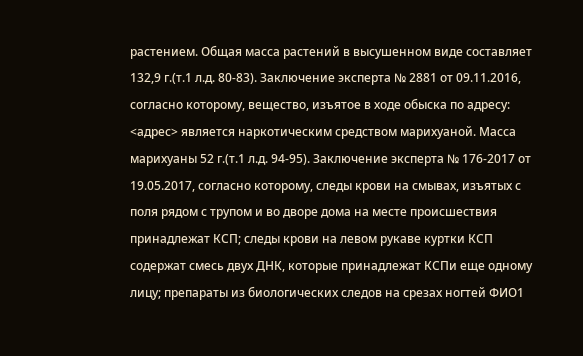растением. Общая масса растений в высушенном виде составляет 132,9 г.(т.1 л.д. 80-83). Заключение эксперта № 2881 от 09.11.2016, согласно которому, вещество, изъятое в ходе обыска по адресу: <адрес> является наркотическим средством марихуаной. Масса марихуаны 52 г.(т.1 л.д. 94-95). Заключение эксперта № 176-2017 от 19.05.2017, согласно которому, следы крови на смывах, изъятых с поля рядом с трупом и во дворе дома на месте происшествия принадлежат КСП; следы крови на левом рукаве куртки КСП содержат смесь двух ДНК, которые принадлежат КСПи еще одному лицу; препараты из биологических следов на срезах ногтей ФИО1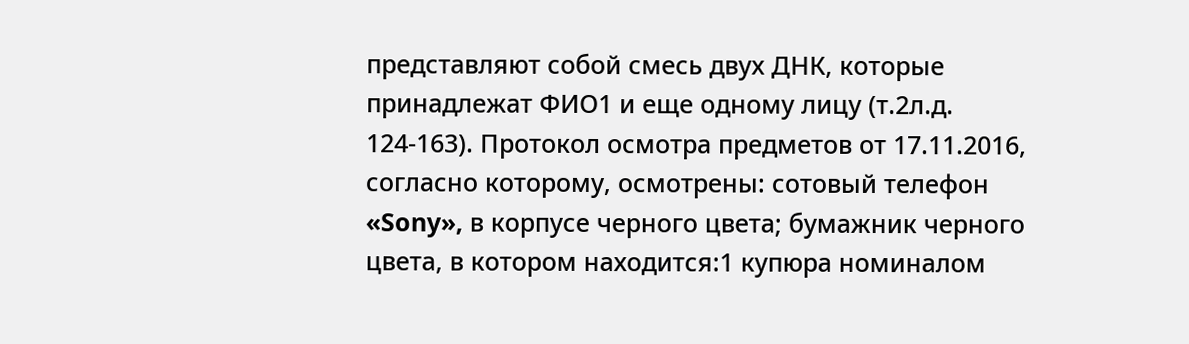представляют собой смесь двух ДНК, которые принадлежат ФИО1 и еще одному лицу (т.2л.д. 124-163). Протокол осмотра предметов от 17.11.2016, согласно которому, осмотрены: сотовый телефон «Sony», в корпусе черного цвета; бумажник черного цвета, в котором находится:1 купюра номиналом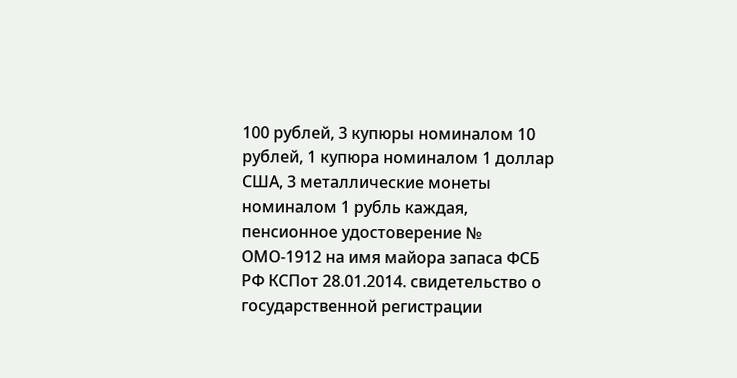100 рублей, 3 купюры номиналом 10 рублей, 1 купюра номиналом 1 доллар США, 3 металлические монеты номиналом 1 рубль каждая, пенсионное удостоверение № ОМО-1912 на имя майора запаса ФСБ РФ КСПот 28.01.2014. свидетельство о государственной регистрации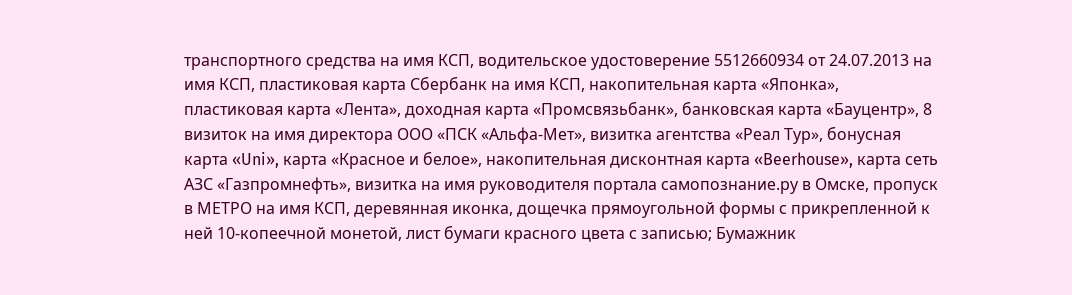транспортного средства на имя КСП, водительское удостоверение 5512660934 от 24.07.2013 на имя КСП, пластиковая карта Сбербанк на имя КСП, накопительная карта «Японка», пластиковая карта «Лента», доходная карта «Промсвязьбанк», банковская карта «Бауцентр», 8 визиток на имя директора ООО «ПСК «Альфа-Мет», визитка агентства «Реал Тур», бонусная карта «Uni», карта «Красное и белое», накопительная дисконтная карта «Beerhouse», карта сеть АЗС «Газпромнефть», визитка на имя руководителя портала самопознание.ру в Омске, пропуск в МЕТРО на имя КСП, деревянная иконка, дощечка прямоугольной формы с прикрепленной к ней 10-копеечной монетой, лист бумаги красного цвета с записью; Бумажник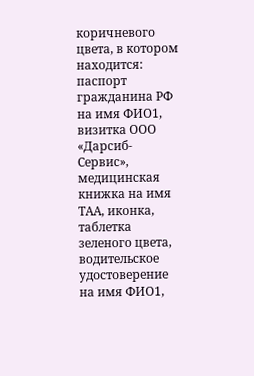коричневого цвета, в котором находится: паспорт гражданина РФ на имя ФИО1, визитка ООО «Дарсиб-Сервис», медицинская книжка на имя ТАА, иконка, таблетка зеленого цвета, водительское удостоверение на имя ФИО1,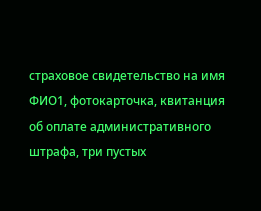страховое свидетельство на имя ФИО1, фотокарточка, квитанция об оплате административного штрафа, три пустых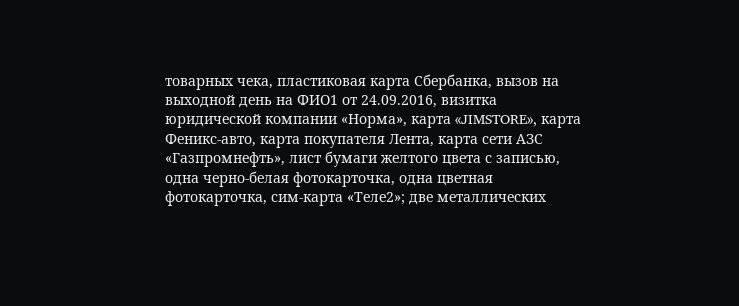товарных чека, пластиковая карта Сбербанка, вызов на выходной день на ФИО1 от 24.09.2016, визитка юридической компании «Норма», карта «JIMSTORE», карта Феникс-авто, карта покупателя Лента, карта сети АЗС «Газпромнефть», лист бумаги желтого цвета с записью, одна черно-белая фотокарточка, одна цветная фотокарточка, сим-карта «Теле2»; две металлических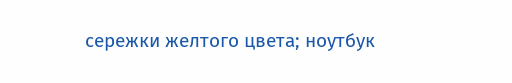сережки желтого цвета; ноутбук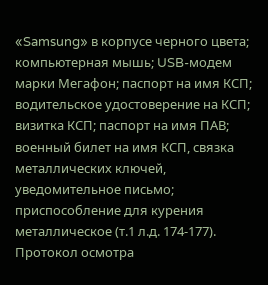«Samsung» в корпусе черного цвета; компьютерная мышь; USB-модем марки Мегафон; паспорт на имя КСП; водительское удостоверение на КСП; визитка КСП; паспорт на имя ПАВ; военный билет на имя КСП, связка металлических ключей, уведомительное письмо; приспособление для курения металлическое (т.1 л.д. 174-177). Протокол осмотра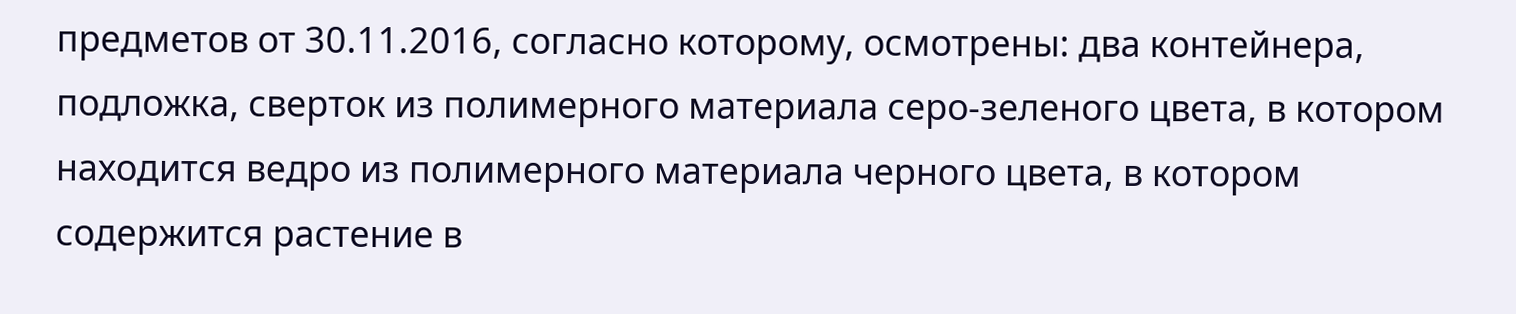предметов от 30.11.2016, согласно которому, осмотрены: два контейнера, подложка, сверток из полимерного материала серо-зеленого цвета, в котором находится ведро из полимерного материала черного цвета, в котором содержится растение в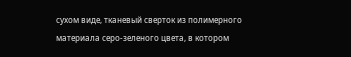сухом виде, тканевый сверток из полимерного материала серо-зеленого цвета, в котором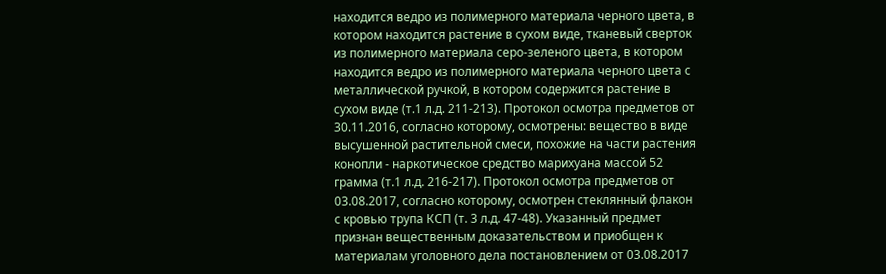находится ведро из полимерного материала черного цвета, в котором находится растение в сухом виде, тканевый сверток из полимерного материала серо-зеленого цвета, в котором находится ведро из полимерного материала черного цвета с металлической ручкой, в котором содержится растение в сухом виде (т.1 л.д. 211-213). Протокол осмотра предметов от 30.11.2016, согласно которому, осмотрены: вещество в виде высушенной растительной смеси, похожие на части растения конопли - наркотическое средство марихуана массой 52 грамма (т.1 л.д. 216-217). Протокол осмотра предметов от 03.08.2017, согласно которому, осмотрен стеклянный флакон с кровью трупа КСП (т. 3 л.д. 47-48). Указанный предмет признан вещественным доказательством и приобщен к материалам уголовного дела постановлением от 03.08.2017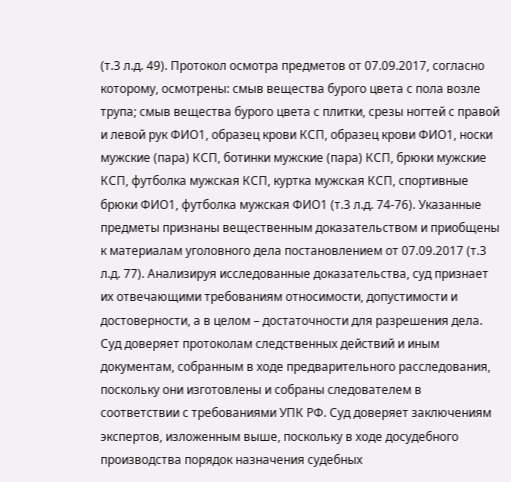(т.3 л.д. 49). Протокол осмотра предметов от 07.09.2017, согласно которому, осмотрены: смыв вещества бурого цвета с пола возле трупа; смыв вещества бурого цвета с плитки, срезы ногтей с правой и левой рук ФИО1, образец крови КСП, образец крови ФИО1, носки мужские (пара) КСП, ботинки мужские (пара) КСП, брюки мужские КСП, футболка мужская КСП, куртка мужская КСП, спортивные брюки ФИО1, футболка мужская ФИО1 (т.3 л.д. 74-76). Указанные предметы признаны вещественным доказательством и приобщены к материалам уголовного дела постановлением от 07.09.2017 (т.3 л.д. 77). Анализируя исследованные доказательства, суд признает их отвечающими требованиям относимости, допустимости и достоверности, а в целом – достаточности для разрешения дела. Суд доверяет протоколам следственных действий и иным документам, собранным в ходе предварительного расследования, поскольку они изготовлены и собраны следователем в соответствии с требованиями УПК РФ. Суд доверяет заключениям экспертов, изложенным выше, поскольку в ходе досудебного производства порядок назначения судебных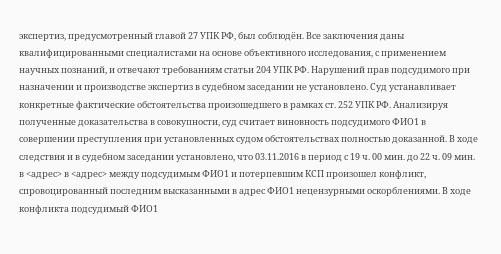экспертиз, предусмотренный главой 27 УПК РФ, был соблюдён. Все заключения даны квалифицированными специалистами на основе объективного исследования, с применением научных познаний, и отвечают требованиям статьи 204 УПК РФ. Нарушений прав подсудимого при назначении и производстве экспертиз в судебном заседании не установлено. Суд устанавливает конкретные фактические обстоятельства произошедшего в рамках ст. 252 УПК РФ. Анализируя полученные доказательства в совокупности, суд считает виновность подсудимого ФИО1 в совершении преступления при установленных судом обстоятельствах полностью доказанной. В ходе следствия и в судебном заседании установлено, что 03.11.2016 в период с 19 ч. 00 мин. до 22 ч. 09 мин. в <адрес> в <адрес> между подсудимым ФИО1 и потерпевшим КСП произошел конфликт, спровоцированный последним высказанными в адрес ФИО1 нецензурными оскорблениями. В ходе конфликта подсудимый ФИО1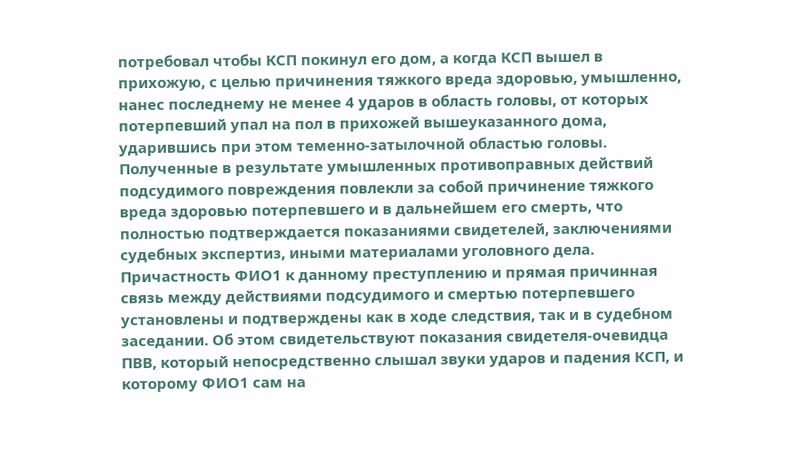потребовал чтобы КСП покинул его дом, а когда КСП вышел в прихожую, с целью причинения тяжкого вреда здоровью, умышленно, нанес последнему не менее 4 ударов в область головы, от которых потерпевший упал на пол в прихожей вышеуказанного дома, ударившись при этом теменно-затылочной областью головы. Полученные в результате умышленных противоправных действий подсудимого повреждения повлекли за собой причинение тяжкого вреда здоровью потерпевшего и в дальнейшем его смерть, что полностью подтверждается показаниями свидетелей, заключениями судебных экспертиз, иными материалами уголовного дела. Причастность ФИО1 к данному преступлению и прямая причинная связь между действиями подсудимого и смертью потерпевшего установлены и подтверждены как в ходе следствия, так и в судебном заседании. Об этом свидетельствуют показания свидетеля-очевидца ПВВ, который непосредственно слышал звуки ударов и падения КСП, и которому ФИО1 сам на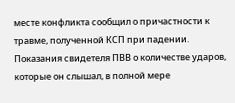месте конфликта сообщил о причастности к травме, полученной КСП при падении. Показания свидетеля ПВВ о количестве ударов, которые он слышал, в полной мере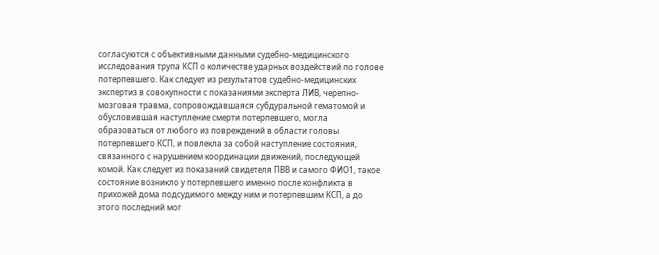согласуются с объективными данными судебно-медицинского исследования трупа КСП о количестве ударных воздействий по голове потерпевшего. Как следует из результатов судебно-медицинских экспертиз в совокупности с показаниями эксперта ЛИВ, черепно-мозговая травма, сопровождавшаяся субдуральной гематомой и обусловившая наступление смерти потерпевшего, могла образоваться от любого из повреждений в области головы потерпевшего КСП, и повлекла за собой наступление состояния, связанного с нарушением координации движений, последующей комой. Как следует из показаний свидетеля ПВВ и самого ФИО1, такое состояние возникло у потерпевшего именно после конфликта в прихожей дома подсудимого между ним и потерпевшим КСП, а до этого последний мог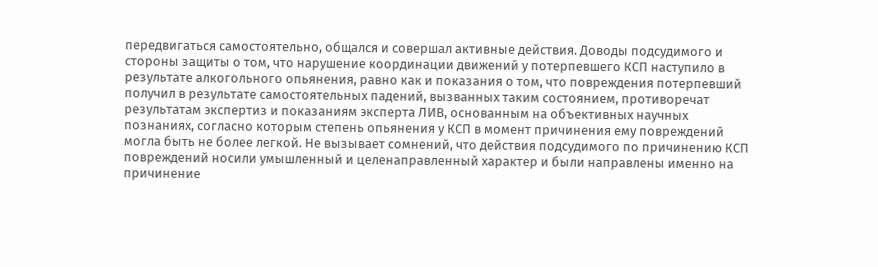передвигаться самостоятельно, общался и совершал активные действия. Доводы подсудимого и стороны защиты о том, что нарушение координации движений у потерпевшего КСП наступило в результате алкогольного опьянения, равно как и показания о том, что повреждения потерпевший получил в результате самостоятельных падений, вызванных таким состоянием, противоречат результатам экспертиз и показаниям эксперта ЛИВ, основанным на объективных научных познаниях, согласно которым степень опьянения у КСП в момент причинения ему повреждений могла быть не более легкой. Не вызывает сомнений, что действия подсудимого по причинению КСП повреждений носили умышленный и целенаправленный характер и были направлены именно на причинение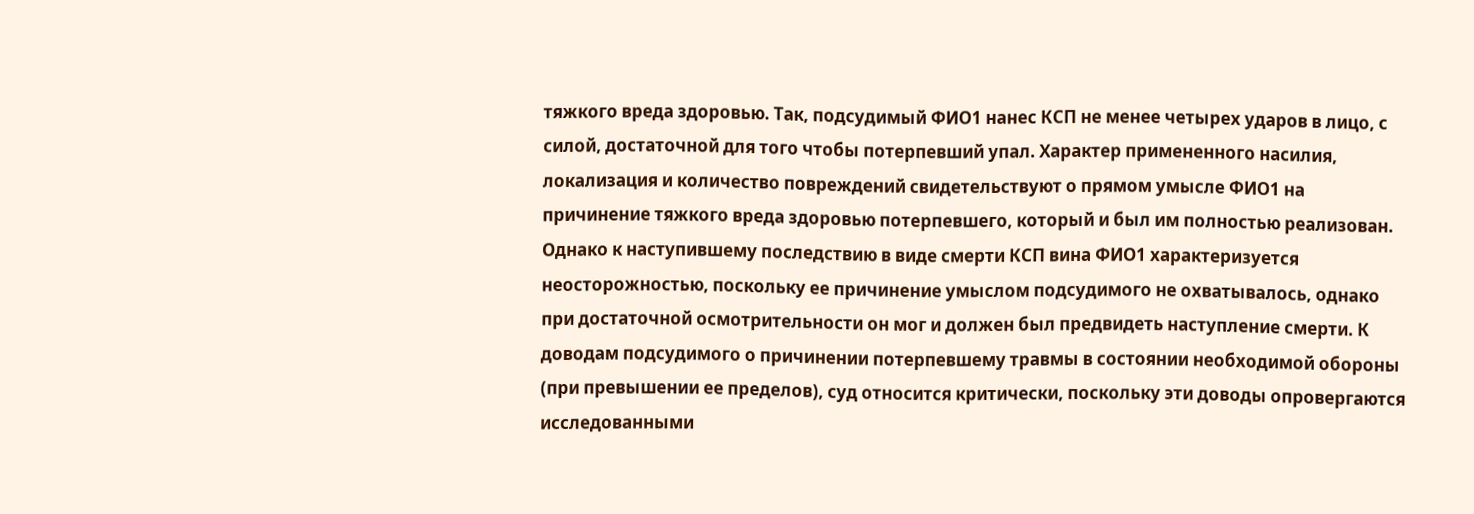тяжкого вреда здоровью. Так, подсудимый ФИО1 нанес КСП не менее четырех ударов в лицо, с силой, достаточной для того чтобы потерпевший упал. Характер примененного насилия, локализация и количество повреждений свидетельствуют о прямом умысле ФИО1 на причинение тяжкого вреда здоровью потерпевшего, который и был им полностью реализован. Однако к наступившему последствию в виде смерти КСП вина ФИО1 характеризуется неосторожностью, поскольку ее причинение умыслом подсудимого не охватывалось, однако при достаточной осмотрительности он мог и должен был предвидеть наступление смерти. К доводам подсудимого о причинении потерпевшему травмы в состоянии необходимой обороны (при превышении ее пределов), суд относится критически, поскольку эти доводы опровергаются исследованными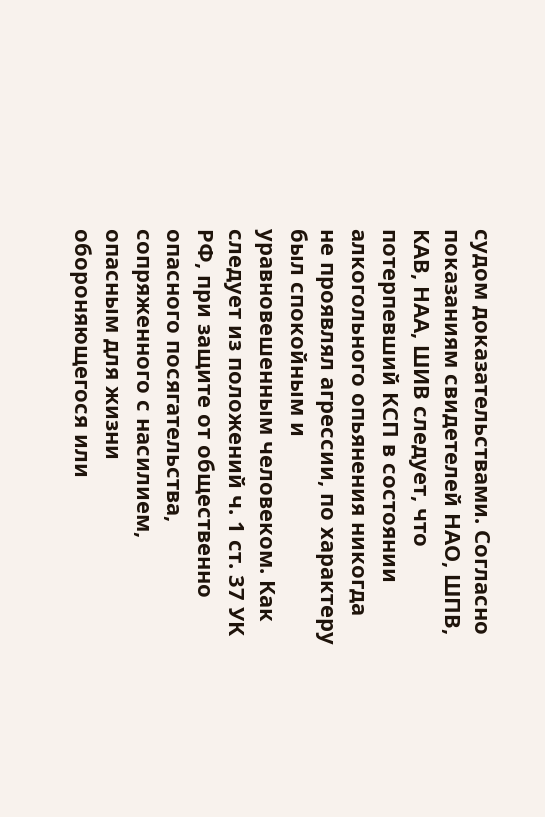судом доказательствами. Согласно показаниям свидетелей НАО, ШПВ, КАВ, НАА, ШИВ следует, что потерпевший КСП в состоянии алкогольного опьянения никогда не проявлял агрессии, по характеру был спокойным и уравновешенным человеком. Как следует из положений ч. 1 ст. 37 УК РФ, при защите от общественно опасного посягательства, сопряженного с насилием, опасным для жизни обороняющегося или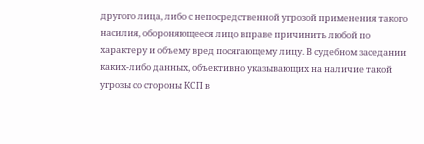другого лица, либо с непосредственной угрозой применения такого насилия, обороняющееся лицо вправе причинить любой по характеру и объему вред посягающему лицу. В судебном заседании каких-либо данных, объективно указывающих на наличие такой угрозы со стороны КСП в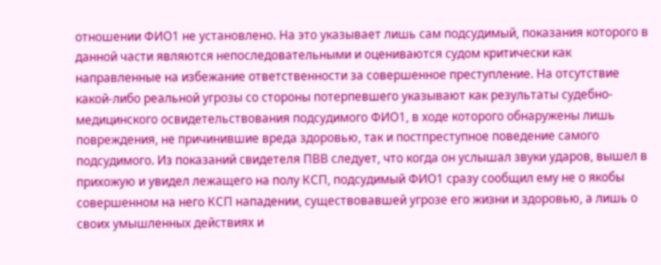отношении ФИО1 не установлено. На это указывает лишь сам подсудимый, показания которого в данной части являются непоследовательными и оцениваются судом критически как направленные на избежание ответственности за совершенное преступление. На отсутствие какой-либо реальной угрозы со стороны потерпевшего указывают как результаты судебно-медицинского освидетельствования подсудимого ФИО1, в ходе которого обнаружены лишь повреждения, не причинившие вреда здоровью, так и постпреступное поведение самого подсудимого. Из показаний свидетеля ПВВ следует, что когда он услышал звуки ударов, вышел в прихожую и увидел лежащего на полу КСП, подсудимый ФИО1 сразу сообщил ему не о якобы совершенном на него КСП нападении, существовавшей угрозе его жизни и здоровью, а лишь о своих умышленных действиях и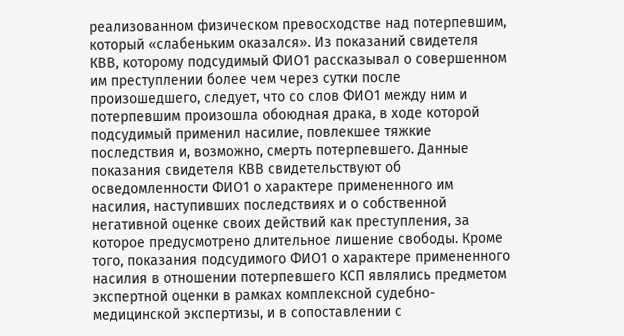реализованном физическом превосходстве над потерпевшим, который «слабеньким оказался». Из показаний свидетеля КВВ, которому подсудимый ФИО1 рассказывал о совершенном им преступлении более чем через сутки после произошедшего, следует, что со слов ФИО1 между ним и потерпевшим произошла обоюдная драка, в ходе которой подсудимый применил насилие, повлекшее тяжкие последствия и, возможно, смерть потерпевшего. Данные показания свидетеля КВВ свидетельствуют об осведомленности ФИО1 о характере примененного им насилия, наступивших последствиях и о собственной негативной оценке своих действий как преступления, за которое предусмотрено длительное лишение свободы. Кроме того, показания подсудимого ФИО1 о характере примененного насилия в отношении потерпевшего КСП являлись предметом экспертной оценки в рамках комплексной судебно-медицинской экспертизы, и в сопоставлении с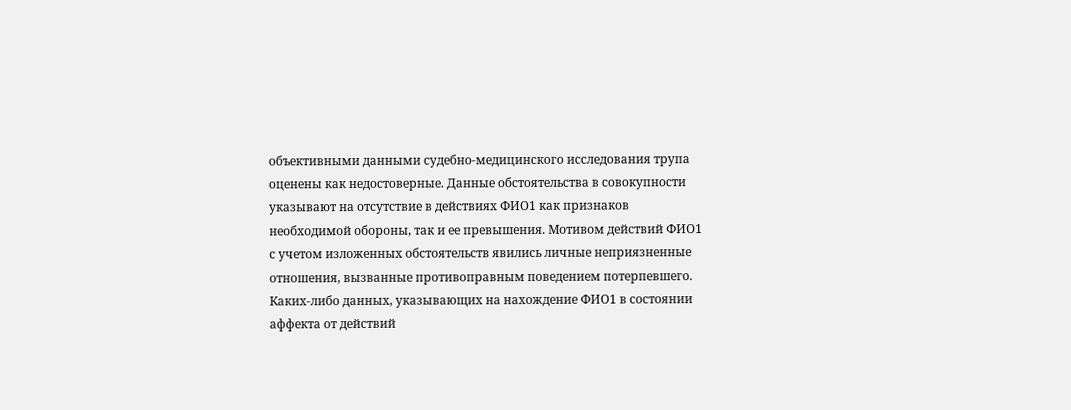объективными данными судебно-медицинского исследования трупа оценены как недостоверные. Данные обстоятельства в совокупности указывают на отсутствие в действиях ФИО1 как признаков необходимой обороны, так и ее превышения. Мотивом действий ФИО1 с учетом изложенных обстоятельств явились личные неприязненные отношения, вызванные противоправным поведением потерпевшего. Каких-либо данных, указывающих на нахождение ФИО1 в состоянии аффекта от действий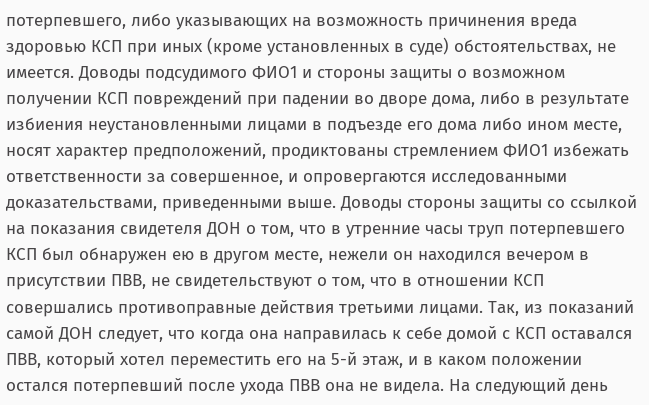потерпевшего, либо указывающих на возможность причинения вреда здоровью КСП при иных (кроме установленных в суде) обстоятельствах, не имеется. Доводы подсудимого ФИО1 и стороны защиты о возможном получении КСП повреждений при падении во дворе дома, либо в результате избиения неустановленными лицами в подъезде его дома либо ином месте, носят характер предположений, продиктованы стремлением ФИО1 избежать ответственности за совершенное, и опровергаются исследованными доказательствами, приведенными выше. Доводы стороны защиты со ссылкой на показания свидетеля ДОН о том, что в утренние часы труп потерпевшего КСП был обнаружен ею в другом месте, нежели он находился вечером в присутствии ПВВ, не свидетельствуют о том, что в отношении КСП совершались противоправные действия третьими лицами. Так, из показаний самой ДОН следует, что когда она направилась к себе домой с КСП оставался ПВВ, который хотел переместить его на 5-й этаж, и в каком положении остался потерпевший после ухода ПВВ она не видела. На следующий день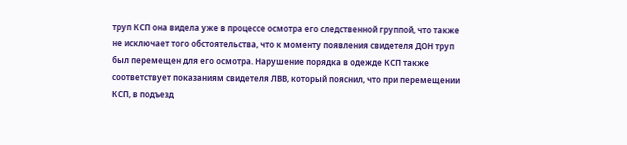труп КСП она видела уже в процессе осмотра его следственной группой, что также не исключает того обстоятельства, что к моменту появления свидетеля ДОН труп был перемещен для его осмотра. Нарушение порядка в одежде КСП также соответствует показаниям свидетеля ЛВВ, который пояснил, что при перемещении КСП, в подъезд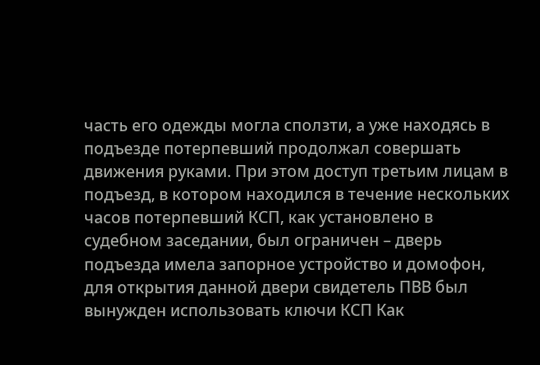часть его одежды могла сползти, а уже находясь в подъезде потерпевший продолжал совершать движения руками. При этом доступ третьим лицам в подъезд, в котором находился в течение нескольких часов потерпевший КСП, как установлено в судебном заседании, был ограничен – дверь подъезда имела запорное устройство и домофон, для открытия данной двери свидетель ПВВ был вынужден использовать ключи КСП Как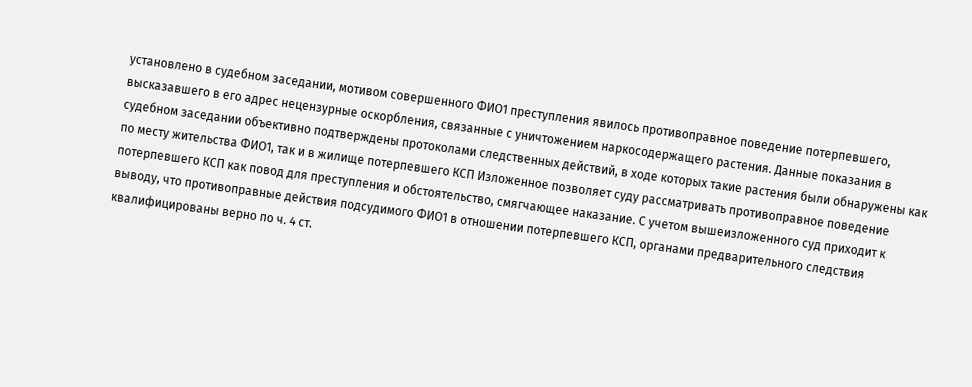установлено в судебном заседании, мотивом совершенного ФИО1 преступления явилось противоправное поведение потерпевшего, высказавшего в его адрес нецензурные оскорбления, связанные с уничтожением наркосодержащего растения. Данные показания в судебном заседании объективно подтверждены протоколами следственных действий, в ходе которых такие растения были обнаружены как по месту жительства ФИО1, так и в жилище потерпевшего КСП Изложенное позволяет суду рассматривать противоправное поведение потерпевшего КСП как повод для преступления и обстоятельство, смягчающее наказание. С учетом вышеизложенного суд приходит к выводу, что противоправные действия подсудимого ФИО1 в отношении потерпевшего КСП, органами предварительного следствия квалифицированы верно по ч. 4 ст.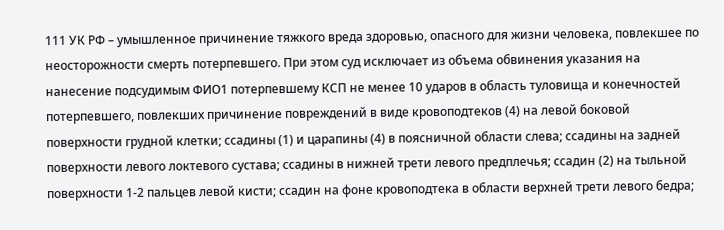111 УК РФ – умышленное причинение тяжкого вреда здоровью, опасного для жизни человека, повлекшее по неосторожности смерть потерпевшего. При этом суд исключает из объема обвинения указания на нанесение подсудимым ФИО1 потерпевшему КСП не менее 10 ударов в область туловища и конечностей потерпевшего, повлекших причинение повреждений в виде кровоподтеков (4) на левой боковой поверхности грудной клетки; ссадины (1) и царапины (4) в поясничной области слева; ссадины на задней поверхности левого локтевого сустава; ссадины в нижней трети левого предплечья; ссадин (2) на тыльной поверхности 1-2 пальцев левой кисти; ссадин на фоне кровоподтека в области верхней трети левого бедра;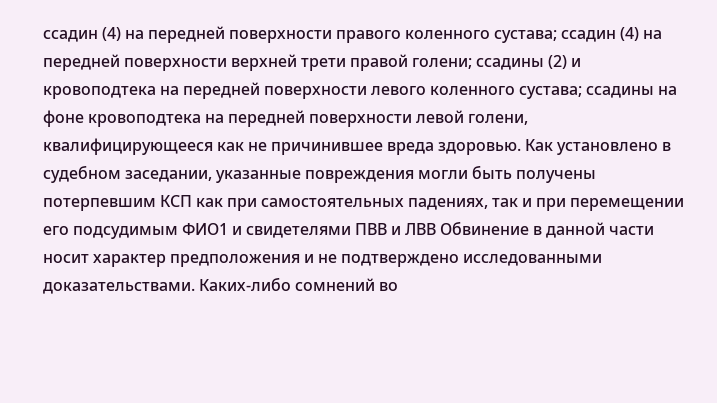ссадин (4) на передней поверхности правого коленного сустава; ссадин (4) на передней поверхности верхней трети правой голени; ссадины (2) и кровоподтека на передней поверхности левого коленного сустава; ссадины на фоне кровоподтека на передней поверхности левой голени, квалифицирующееся как не причинившее вреда здоровью. Как установлено в судебном заседании, указанные повреждения могли быть получены потерпевшим КСП как при самостоятельных падениях, так и при перемещении его подсудимым ФИО1 и свидетелями ПВВ и ЛВВ Обвинение в данной части носит характер предположения и не подтверждено исследованными доказательствами. Каких-либо сомнений во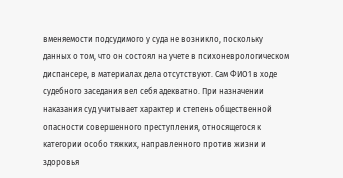вменяемости подсудимого у суда не возникло, поскольку данных о том, что он состоял на учете в психоневрологическом диспансере, в материалах дела отсутствуют. Сам ФИО1 в ходе судебного заседания вел себя адекватно. При назначении наказания суд учитывает характер и степень общественной опасности совершенного преступления, относящегося к категории особо тяжких, направленного против жизни и здоровья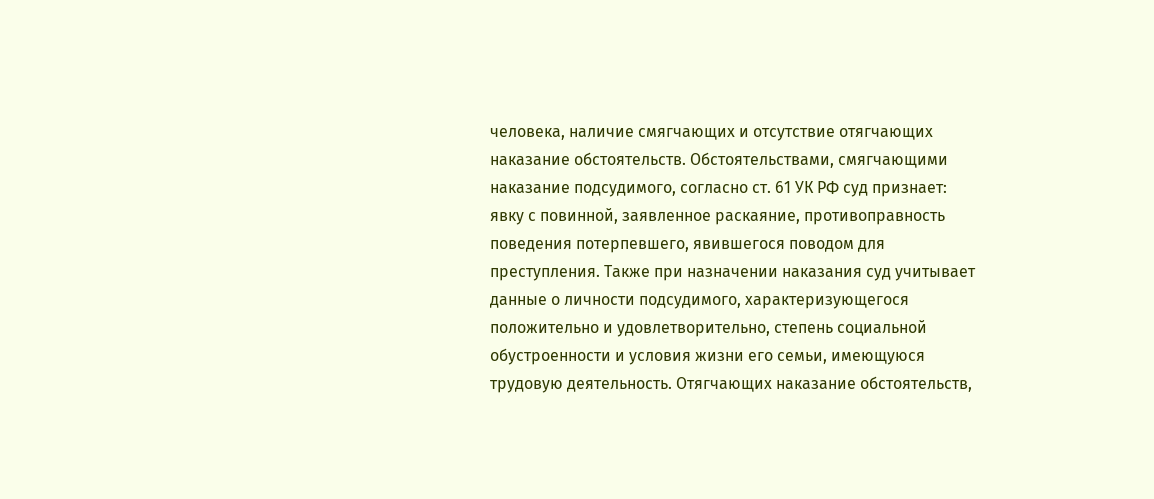человека, наличие смягчающих и отсутствие отягчающих наказание обстоятельств. Обстоятельствами, смягчающими наказание подсудимого, согласно ст. 61 УК РФ суд признает: явку с повинной, заявленное раскаяние, противоправность поведения потерпевшего, явившегося поводом для преступления. Также при назначении наказания суд учитывает данные о личности подсудимого, характеризующегося положительно и удовлетворительно, степень социальной обустроенности и условия жизни его семьи, имеющуюся трудовую деятельность. Отягчающих наказание обстоятельств,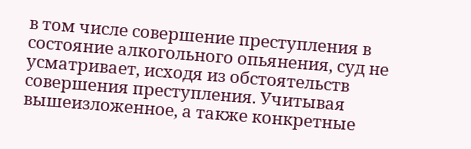в том числе совершение преступления в состояние алкогольного опьянения, суд не усматривает, исходя из обстоятельств совершения преступления. Учитывая вышеизложенное, а также конкретные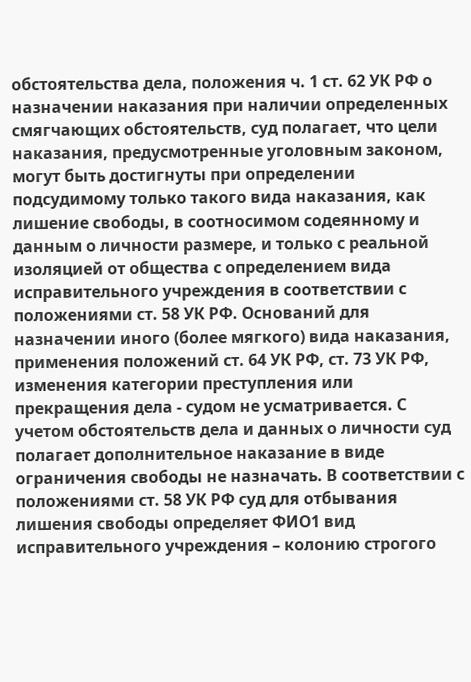обстоятельства дела, положения ч. 1 ст. 62 УК РФ о назначении наказания при наличии определенных смягчающих обстоятельств, суд полагает, что цели наказания, предусмотренные уголовным законом, могут быть достигнуты при определении подсудимому только такого вида наказания, как лишение свободы, в соотносимом содеянному и данным о личности размере, и только с реальной изоляцией от общества с определением вида исправительного учреждения в соответствии с положениями ст. 58 УК РФ. Оснований для назначении иного (более мягкого) вида наказания, применения положений ст. 64 УК РФ, ст. 73 УК РФ, изменения категории преступления или прекращения дела - судом не усматривается. С учетом обстоятельств дела и данных о личности суд полагает дополнительное наказание в виде ограничения свободы не назначать. В соответствии с положениями ст. 58 УК РФ суд для отбывания лишения свободы определяет ФИО1 вид исправительного учреждения – колонию строгого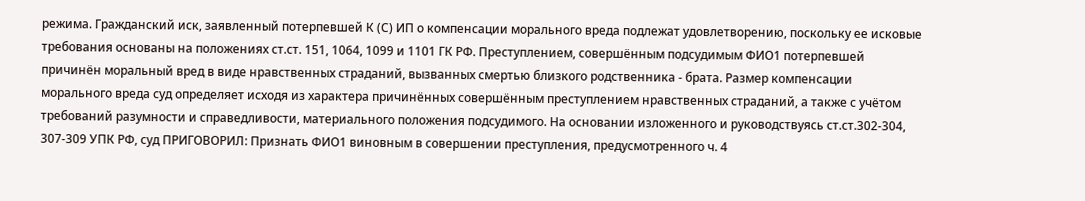режима. Гражданский иск, заявленный потерпевшей К (С) ИП о компенсации морального вреда подлежат удовлетворению, поскольку ее исковые требования основаны на положениях ст.ст. 151, 1064, 1099 и 1101 ГК РФ. Преступлением, совершённым подсудимым ФИО1 потерпевшей причинён моральный вред в виде нравственных страданий, вызванных смертью близкого родственника - брата. Размер компенсации морального вреда суд определяет исходя из характера причинённых совершённым преступлением нравственных страданий, а также с учётом требований разумности и справедливости, материального положения подсудимого. На основании изложенного и руководствуясь ст.ст.302-304, 307-309 УПК РФ, суд ПРИГОВОРИЛ: Признать ФИО1 виновным в совершении преступления, предусмотренного ч. 4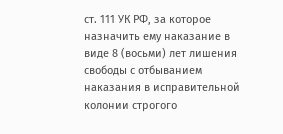ст. 111 УК РФ, за которое назначить ему наказание в виде 8 (восьми) лет лишения свободы с отбыванием наказания в исправительной колонии строгого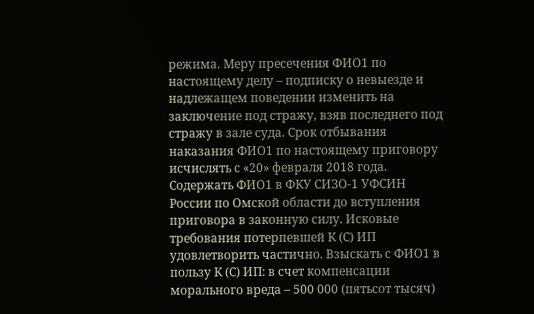режима. Меру пресечения ФИО1 по настоящему делу – подписку о невыезде и надлежащем поведении изменить на заключение под стражу, взяв последнего под стражу в зале суда. Срок отбывания наказания ФИО1 по настоящему приговору исчислять с «20» февраля 2018 года. Содержать ФИО1 в ФКУ СИЗО-1 УФСИН России по Омской области до вступления приговора в законную силу. Исковые требования потерпевшей К (С) ИП удовлетворить частично. Взыскать с ФИО1 в пользу К (С) ИП: в счет компенсации морального вреда – 500 000 (пятьсот тысяч)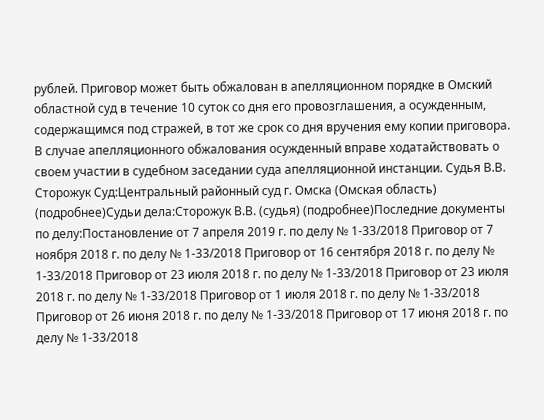рублей. Приговор может быть обжалован в апелляционном порядке в Омский областной суд в течение 10 суток со дня его провозглашения, а осужденным, содержащимся под стражей, в тот же срок со дня вручения ему копии приговора. В случае апелляционного обжалования осужденный вправе ходатайствовать о своем участии в судебном заседании суда апелляционной инстанции. Судья В.В. Сторожук Суд:Центральный районный суд г. Омска (Омская область) (подробнее)Судьи дела:Сторожук В.В. (судья) (подробнее)Последние документы по делу:Постановление от 7 апреля 2019 г. по делу № 1-33/2018 Приговор от 7 ноября 2018 г. по делу № 1-33/2018 Приговор от 16 сентября 2018 г. по делу № 1-33/2018 Приговор от 23 июля 2018 г. по делу № 1-33/2018 Приговор от 23 июля 2018 г. по делу № 1-33/2018 Приговор от 1 июля 2018 г. по делу № 1-33/2018 Приговор от 26 июня 2018 г. по делу № 1-33/2018 Приговор от 17 июня 2018 г. по делу № 1-33/2018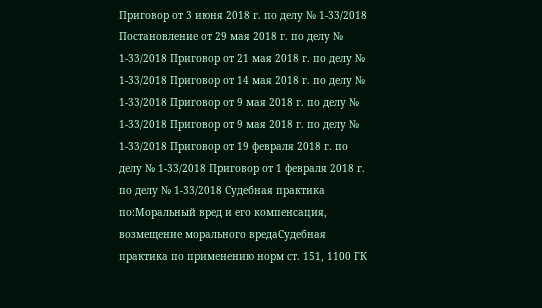Приговор от 3 июня 2018 г. по делу № 1-33/2018 Постановление от 29 мая 2018 г. по делу № 1-33/2018 Приговор от 21 мая 2018 г. по делу № 1-33/2018 Приговор от 14 мая 2018 г. по делу № 1-33/2018 Приговор от 9 мая 2018 г. по делу № 1-33/2018 Приговор от 9 мая 2018 г. по делу № 1-33/2018 Приговор от 19 февраля 2018 г. по делу № 1-33/2018 Приговор от 1 февраля 2018 г. по делу № 1-33/2018 Судебная практика по:Моральный вред и его компенсация, возмещение морального вредаСудебная практика по применению норм ст. 151, 1100 ГК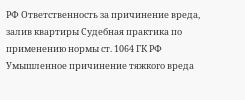РФ Ответственность за причинение вреда, залив квартиры Судебная практика по применению нормы ст. 1064 ГК РФ Умышленное причинение тяжкого вреда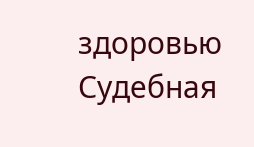здоровью Судебная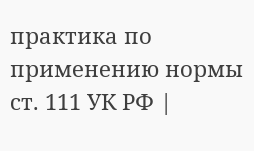практика по применению нормы ст. 111 УК РФ |